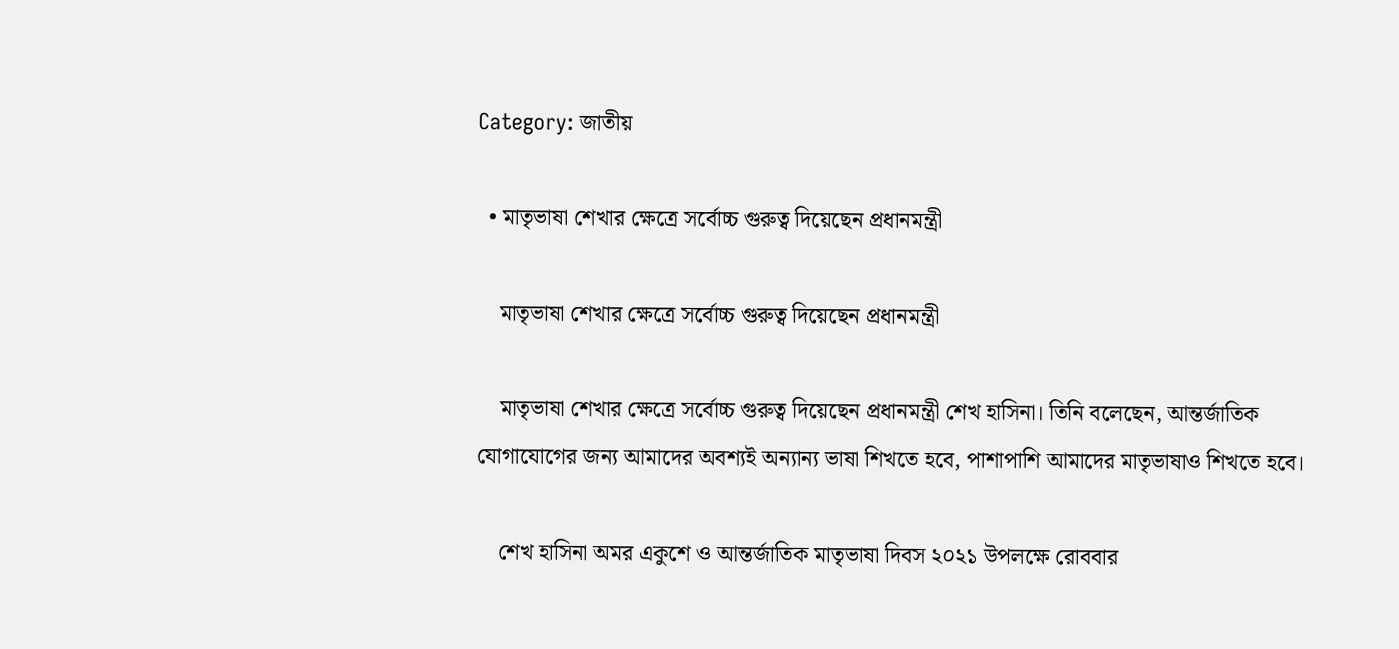Category: জাতীয়

  • মাতৃভাষা শেখার ক্ষেত্রে সর্বোচ্চ গুরুত্ব দিয়েছেন প্রধানমন্ত্রী

    মাতৃভাষা শেখার ক্ষেত্রে সর্বোচ্চ গুরুত্ব দিয়েছেন প্রধানমন্ত্রী

    মাতৃভাষা শেখার ক্ষেত্রে সর্বোচ্চ গুরুত্ব দিয়েছেন প্রধানমন্ত্রী শেখ হাসিনা। তিনি বলেছেন, আন্তর্জাতিক যোগাযোগের জন্য আমাদের অবশ্যই অন্যান্য ভাষা শিখতে হবে, পাশাপাশি আমাদের মাতৃভাষাও শিখতে হবে।

    শেখ হাসিনা অমর একুশে ও আন্তর্জাতিক মাতৃভাষা দিবস ২০২১ উপলক্ষে রোববার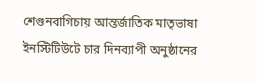শেগুনবাগিচায় আন্তর্জাতিক মাতৃভাষা ইনস্টিটিউটে চার দিনব্যাপী অনুষ্ঠানের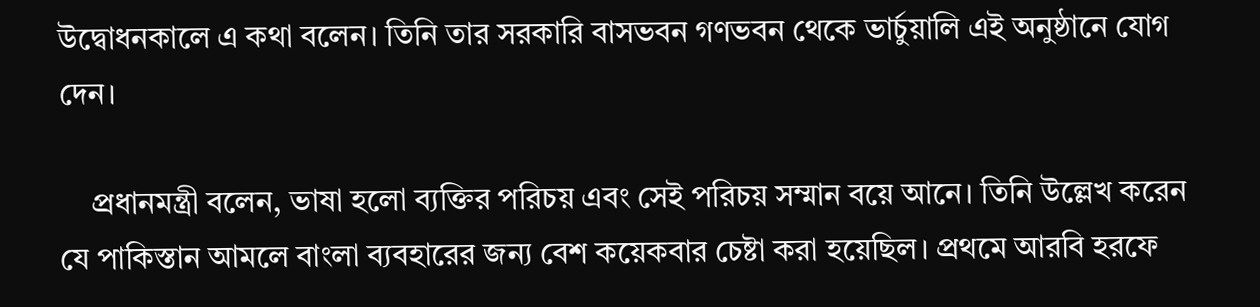উদ্বোধনকালে এ কথা বলেন। তিনি তার সরকারি বাসভবন গণভবন থেকে ভার্চুয়ালি এই অনুষ্ঠানে যোগ দেন।

    প্রধানমন্ত্রী বলেন, ভাষা হলো ব্যক্তির পরিচয় এবং সেই পরিচয় সম্মান বয়ে আনে। তিনি উল্লেখ করেন যে পাকিস্তান আমলে বাংলা ব্যবহারের জন্য বেশ কয়েকবার চেষ্টা করা হয়েছিল। প্রথমে আরবি হরফে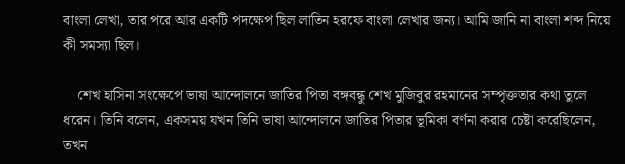বাংলা লেখা, তার পরে আর একটি পদক্ষেপ ছিল লাতিন হরফে বাংলা লেখার জন্য। আমি জানি না বাংলা শব্দ নিয়ে কী সমস্যা ছিল।

    শেখ হাসিনা সংক্ষেপে ভাষা আন্দোলনে জাতির পিতা বঙ্গবন্ধু শেখ মুজিবুর রহমানের সম্পৃক্ততার কথা তুলে ধরেন। তিনি বলেন, একসময় যখন তিনি ভাষা আন্দোলনে জাতির পিতার ভূমিকা বর্ণনা করার চেষ্টা করেছিলেন, তখন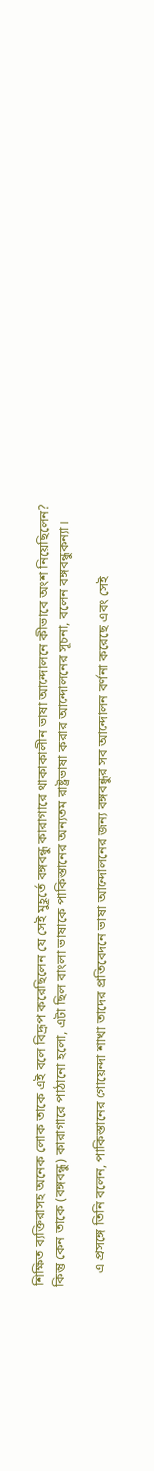শিক্ষিত ব্যক্তিরাসহ অনেক লোক তাকে এই বলে বিদ্রূপ করেছিলেন যে সেই মুহূর্তে বঙ্গবন্ধু কারাগারে থাকাকালীন ভাষা আন্দোলনে কীভাবে অংশ নিয়েছিলেন? কিন্তু কেন তাকে (বঙ্গবন্ধু) কারাগারে পাঠানো হলো, এটা ছিল বাংলা ভাষাকে পাকিস্তানের অন্যতম রাষ্ট্রভাষা করার আন্দোলনের সূচনা, বলেন বঙ্গবন্ধুকন্যা।

    এ প্রসঙ্গে তিনি বলেন, পাকিস্তানের গোয়েন্দা শাখা তাদের প্রতিবেদনে ভাষা আন্দোলনের জন্য বঙ্গবন্ধুর সব আন্দোলন বর্ণনা করেছে এবং সেই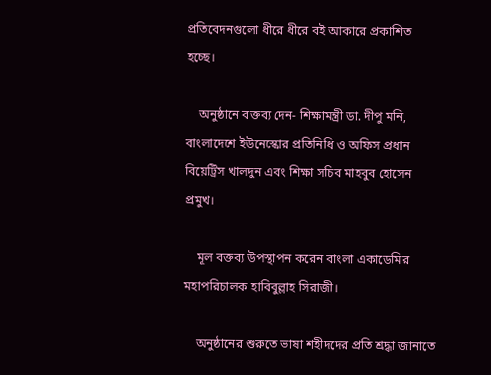প্রতিবেদনগুলো ধীরে ধীরে বই আকারে প্রকাশিত হচ্ছে।

    অনুষ্ঠানে বক্তব্য দেন- শিক্ষামন্ত্রী ডা. দীপু মনি, বাংলাদেশে ইউনেস্কোর প্রতিনিধি ও অফিস প্রধান বিয়েট্রিস খালদুন এবং শিক্ষা সচিব মাহবুব হোসেন প্রমুখ।

    মূল বক্তব্য উপস্থাপন করেন বাংলা একাডেমির মহাপরিচালক হাবিবুল্লাহ সিরাজী।

    অনুষ্ঠানের শুরুতে ভাষা শহীদদের প্রতি শ্রদ্ধা জানাতে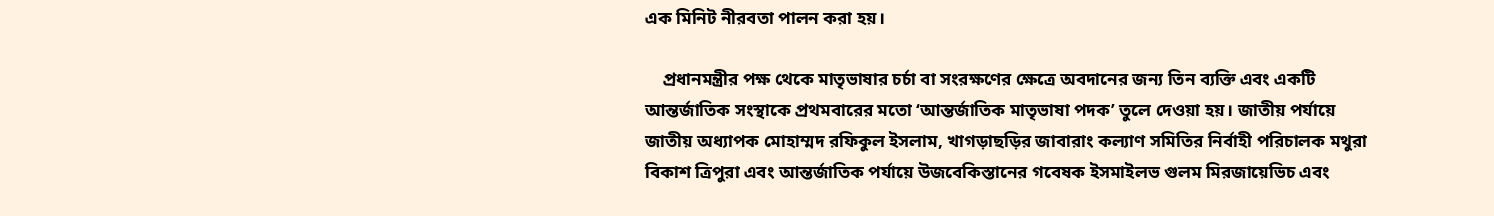এক মিনিট নীরবতা পালন করা হয়।

    প্রধানমন্ত্রীর পক্ষ থেকে মাতৃভাষার চর্চা বা সংরক্ষণের ক্ষেত্রে অবদানের জন্য তিন ব্যক্তি এবং একটি আন্তর্জাতিক সংস্থাকে প্রথমবারের মতো ‘আন্তর্জাতিক মাতৃভাষা পদক’ তুলে দেওয়া হয়। জাতীয় পর্যায়ে জাতীয় অধ্যাপক মোহাম্মদ রফিকুল ইসলাম, খাগড়াছড়ির জাবারাং কল্যাণ সমিতির নির্বাহী পরিচালক মথুরা বিকাশ ত্রিপুরা এবং আন্তর্জাতিক পর্যায়ে উজবেকিস্তানের গবেষক ইসমাইলভ গুলম মিরজায়েভিচ এবং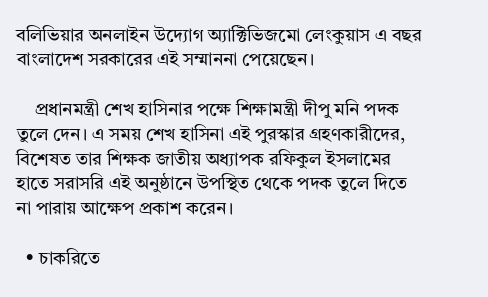বলিভিয়ার অনলাইন উদ্যোগ অ্যাক্টিভিজমো লেংকুয়াস এ বছর বাংলাদেশ সরকারের এই সম্মাননা পেয়েছেন।

    প্রধানমন্ত্রী শেখ হাসিনার পক্ষে শিক্ষামন্ত্রী দীপু মনি পদক তুলে দেন। এ সময় শেখ হাসিনা এই পুরস্কার গ্রহণকারীদের, বিশেষত তার শিক্ষক জাতীয় অধ্যাপক রফিকুল ইসলামের হাতে সরাসরি এই অনুষ্ঠানে উপস্থিত থেকে পদক তুলে দিতে না পারায় আক্ষেপ প্রকাশ করেন।

  • চাকরিতে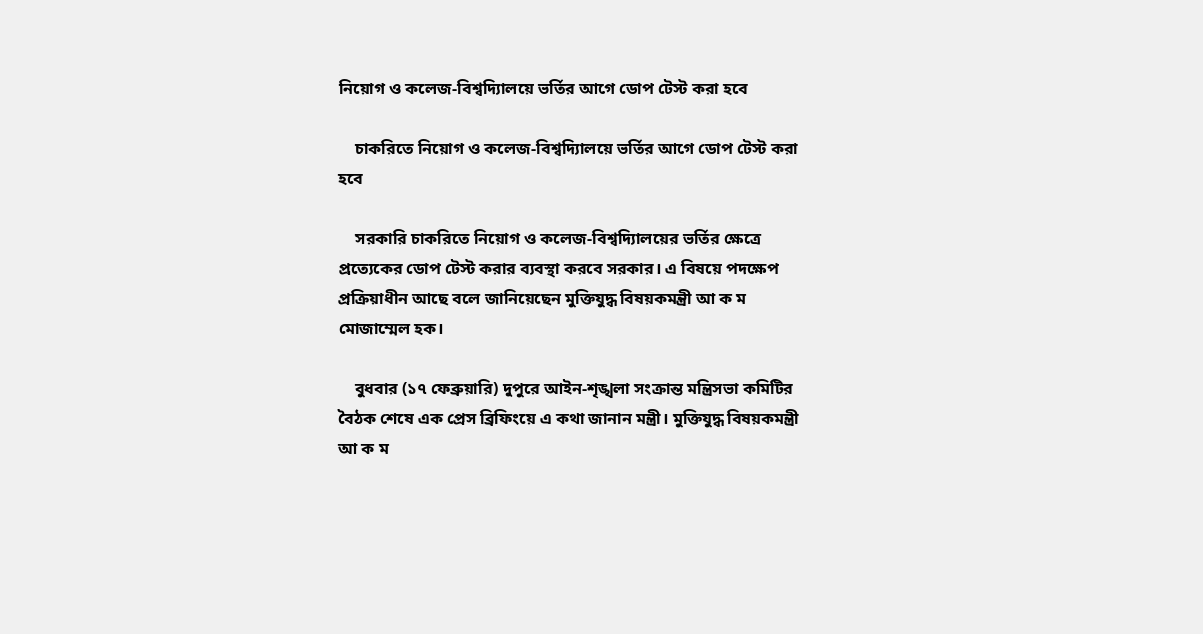নিয়োগ ও কলেজ-বিশ্বদ্যিালয়ে ভর্তির আগে ডোপ টেস্ট করা হবে

    চাকরিতে নিয়োগ ও কলেজ-বিশ্বদ্যিালয়ে ভর্তির আগে ডোপ টেস্ট করা হবে

    সরকারি চাকরিতে নিয়োগ ও কলেজ-বিশ্বদ্যিালয়ের ভর্তির ক্ষেত্রে প্রত্যেকের ডোপ টেস্ট করার ব্যবস্থা করবে সরকার। এ বিষয়ে পদক্ষেপ প্রক্রিয়াধীন আছে বলে জানিয়েছেন মুক্তিযুদ্ধ বিষয়কমন্ত্রী আ ক ম মোজাম্মেল হক।

    বুধবার (১৭ ফেব্রুয়ারি) দুপুরে আইন-শৃঙ্খলা সংক্রান্ত মন্ত্রিসভা কমিটির বৈঠক শেষে এক প্রেস ব্রিফিংয়ে এ কথা জানান মন্ত্রী। মুক্তিযুদ্ধ বিষয়কমন্ত্রী আ ক ম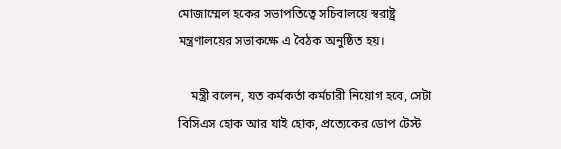মোজাম্মেল হকের সভাপতিত্বে সচিবালয়ে স্বরাষ্ট্র মন্ত্রণালয়ের সভাকক্ষে এ বৈঠক অনুষ্ঠিত হয়।

    মন্ত্রী বলেন, যত কর্মকর্তা কর্মচারী নিয়োগ হবে, সেটা বিসিএস হোক আর যাই হোক, প্রত্যেকের ডোপ টেস্ট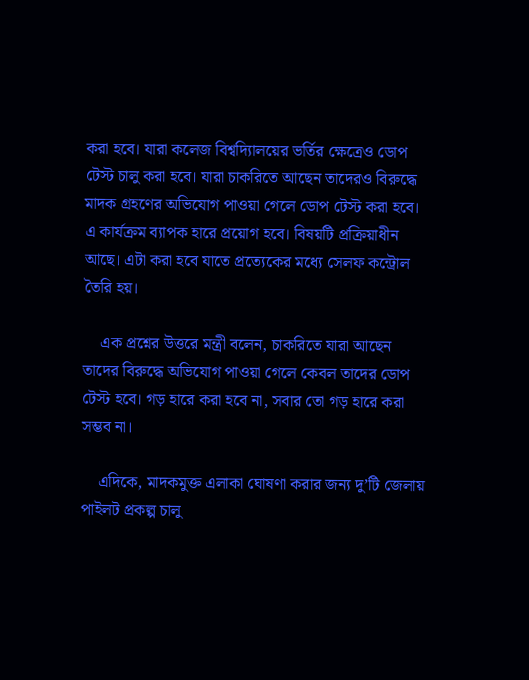করা হবে। যারা কলেজ বিশ্বদ্যিালয়ের ভর্তির ক্ষেত্রেও ডোপ টেস্ট চালু করা হবে। যারা চাকরিতে আছেন তাদেরও বিরুদ্ধে মাদক গ্রহণের অভিযোগ পাওয়া গেলে ডোপ টেস্ট করা হবে। এ কার্যক্রম ব্যাপক হারে প্রয়োগ হবে। বিষয়টি প্রক্রিয়াধীন আছে। এটা করা হবে যাতে প্রত্যেকের মধ্যে সেলফ কন্ট্রোল তৈরি হয়।

    এক প্রশ্নের উত্তরে মন্ত্রী বলেন, চাকরিতে যারা আছেন তাদের বিরুদ্ধে অভিযোগ পাওয়া গেলে কেবল তাদের ডোপ টেস্ট হবে। গড় হারে করা হবে না, সবার তো গড় হারে করা সম্ভব না।

    এদিকে, মাদকমুক্ত এলাকা ঘোষণা করার জন্য দু’টি জেলায় পাইলট প্রকল্প চালু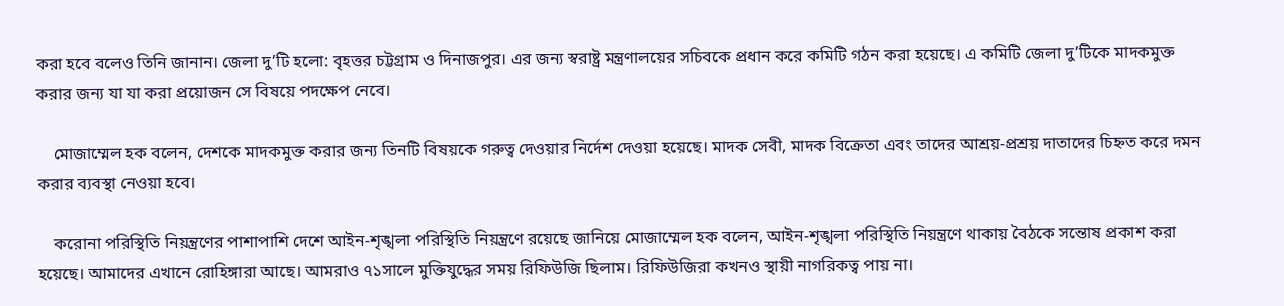করা হবে বলেও তিনি জানান। জেলা দু’টি হলো: বৃহত্তর চট্টগ্রাম ও দিনাজপুর। এর জন্য স্বরাষ্ট্র মন্ত্রণালয়ের সচিবকে প্রধান করে কমিটি গঠন করা হয়েছে। এ কমিটি জেলা দু’টিকে মাদকমুক্ত করার জন্য যা যা করা প্রয়োজন সে বিষয়ে পদক্ষেপ নেবে।

    মোজাম্মেল হক বলেন, দেশকে মাদকমুক্ত করার জন্য তিনটি বিষয়কে গরুত্ব দেওয়ার নির্দেশ দেওয়া হয়েছে। মাদক সেবী, মাদক বিক্রেতা এবং তাদের আশ্রয়-প্রশ্রয় দাতাদের চিহ্নত করে দমন করার ব্যবস্থা নেওয়া হবে।

    করোনা পরিস্থিতি নিয়ন্ত্রণের পাশাপাশি দেশে আইন-শৃঙ্খলা পরিস্থিতি নিয়ন্ত্রণে রয়েছে জানিয়ে মোজাম্মেল হক বলেন, আইন-শৃঙ্খলা পরিস্থিতি নিয়ন্ত্রণে থাকায় বৈঠকে সন্তোষ প্রকাশ করা হয়েছে। আমাদের এখানে রোহিঙ্গারা আছে। আমরাও ৭১সালে মুক্তিযুদ্ধের সময় রিফিউজি ছিলাম। রিফিউজিরা কখনও স্থায়ী নাগরিকত্ব পায় না।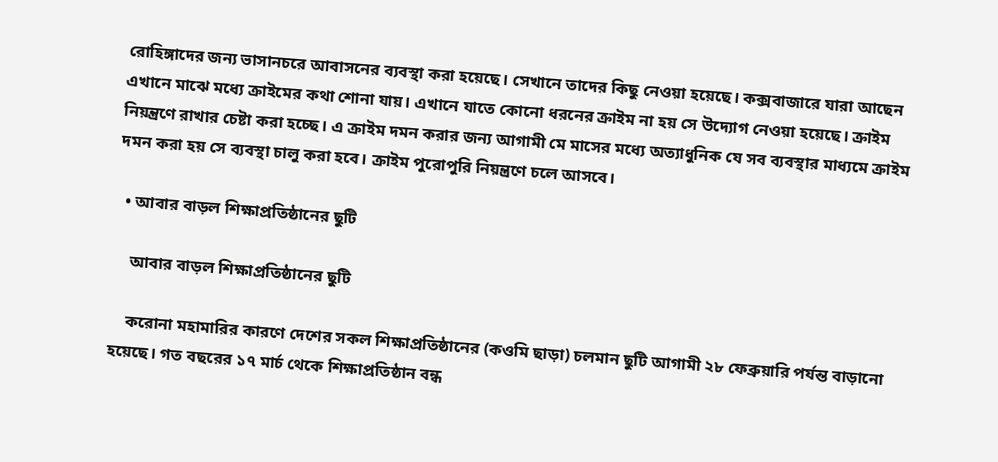রোহিঙ্গাদের জন্য ভাসানচরে আবাসনের ব্যবস্থা করা হয়েছে। সেখানে তাদের কিছু নেওয়া হয়েছে। কক্সবাজারে যারা আছেন এখানে মাঝে মধ্যে ক্রাইমের কথা শোনা যায়। এখানে যাতে কোনো ধরনের ক্রাইম না হয় সে উদ্যোগ নেওয়া হয়েছে। ক্রাইম নিয়ন্ত্রণে রাখার চেষ্টা করা হচ্ছে। এ ক্রাইম দমন করার জন্য আগামী মে মাসের মধ্যে অত্যাধুনিক যে সব ব্যবস্থার মাধ্যমে ক্রাইম দমন করা হয় সে ব্যবস্থা চালু করা হবে। ক্রাইম পুরোপুরি নিয়ন্ত্রণে চলে আসবে।

  • আবার বাড়ল শিক্ষাপ্রতিষ্ঠানের ছুটি

    আবার বাড়ল শিক্ষাপ্রতিষ্ঠানের ছুটি

    করোনা মহামারির কারণে দেশের সকল শিক্ষাপ্রতিষ্ঠানের (কওমি ছাড়া) চলমান ছুটি আগামী ২৮ ফেব্রুয়ারি পর্যন্ত বাড়ানো হয়েছে। গত বছরের ১৭ মার্চ থেকে শিক্ষাপ্রতিষ্ঠান বন্ধ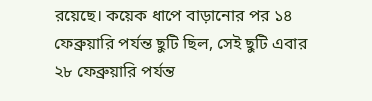রয়েছে। কয়েক ধাপে বাড়ানোর পর ১৪ ফেব্রুয়ারি পর্যন্ত ছুটি ছিল, সেই ছুটি এবার ২৮ ফেব্রুয়ারি পর্যন্ত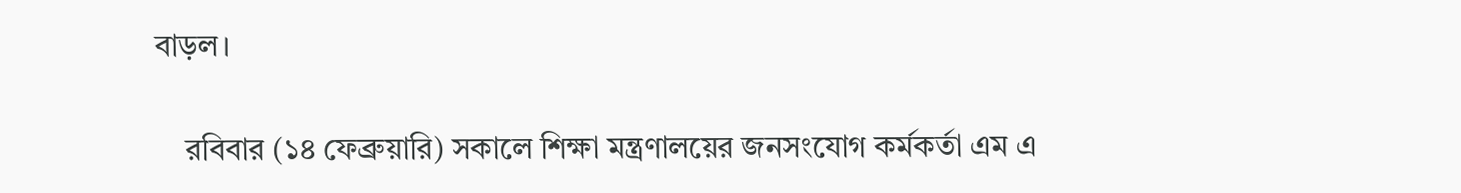বাড়ল।

    রবিবার (১৪ ফেব্রুয়ারি) সকালে শিক্ষা মন্ত্রণালয়ের জনসংযোগ কর্মকর্তা এম এ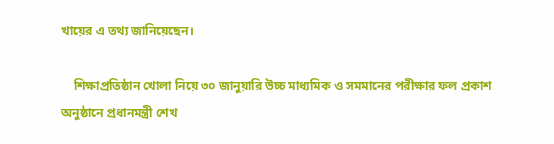খায়ের এ তথ্য জানিয়েছেন।

    শিক্ষাপ্রতিষ্ঠান খোলা নিয়ে ৩০ জানুয়ারি উচ্চ মাধ্যমিক ও সমমানের পরীক্ষার ফল প্রকাশ অনুষ্ঠানে প্রধানমন্ত্রী শেখ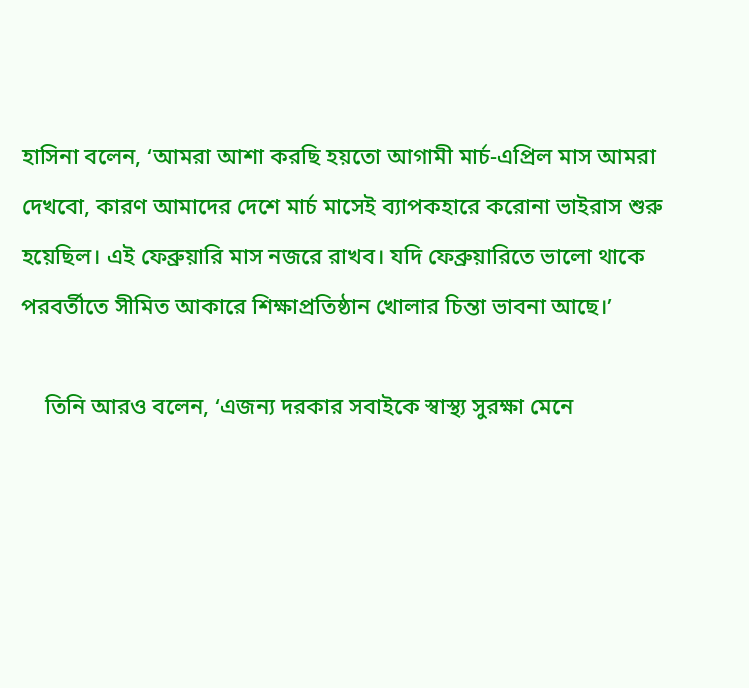হাসিনা বলেন, ‘আমরা আশা করছি হয়তো আগামী মার্চ-এপ্রিল মাস আমরা দেখবো, কারণ আমাদের দেশে মার্চ মাসেই ব্যাপকহারে করোনা ভাইরাস শুরু হয়েছিল। এই ফেব্রুয়ারি মাস নজরে রাখব। যদি ফেব্রুয়ারিতে ভালো থাকে পরবর্তীতে সীমিত আকারে শিক্ষাপ্রতিষ্ঠান খোলার চিন্তা ভাবনা আছে।’

    তিনি আরও বলেন, ‘এজন্য দরকার সবাইকে স্বাস্থ্য সুরক্ষা মেনে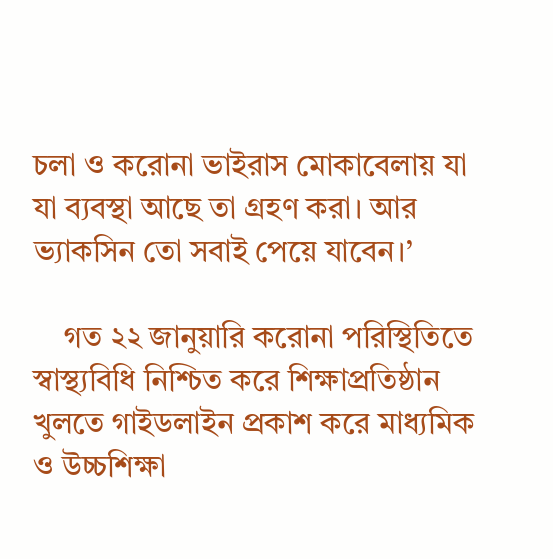চলা ও করোনা ভাইরাস মোকাবেলায় যা যা ব্যবস্থা আছে তা গ্রহণ করা। আর ভ্যাকসিন তো সবাই পেয়ে যাবেন।’

    গত ২২ জানুয়ারি করোনা পরিস্থিতিতে স্বাস্থ্যবিধি নিশ্চিত করে শিক্ষাপ্রতিষ্ঠান খুলতে গাইডলাইন প্রকাশ করে মাধ্যমিক ও উচ্চশিক্ষা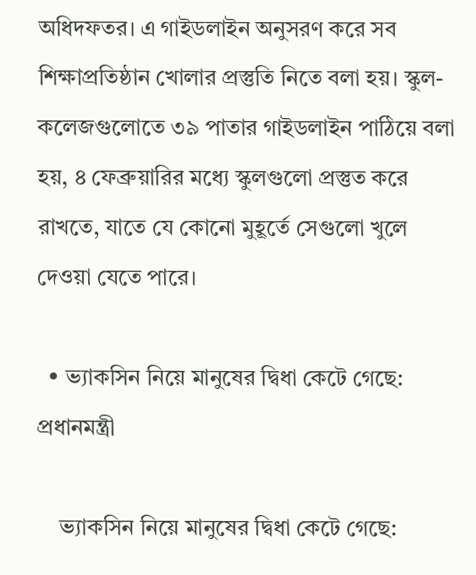অধিদফতর। এ গাইডলাইন অনুসরণ করে সব শিক্ষাপ্রতিষ্ঠান খোলার প্রস্তুতি নিতে বলা হয়। স্কুল-কলেজগুলোতে ৩৯ পাতার গাইডলাইন পাঠিয়ে বলা হয়, ৪ ফেব্রুয়ারির মধ্যে স্কুলগুলো প্রস্তুত করে রাখতে, যাতে যে কোনো মুহূর্তে সেগুলো খুলে দেওয়া যেতে পারে।

  • ভ্যাকসিন নিয়ে মানুষের দ্বিধা কেটে গেছে: প্রধানমন্ত্রী

    ভ্যাকসিন নিয়ে মানুষের দ্বিধা কেটে গেছে: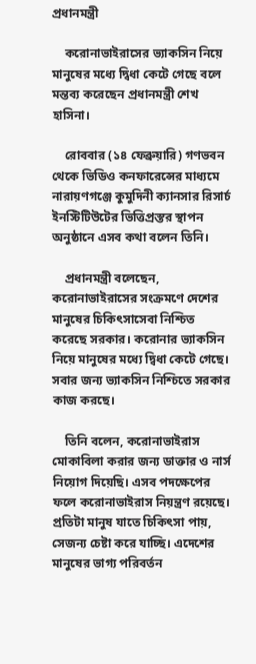প্রধানমন্ত্রী

    করোনাভাইরাসের ভ্যাকসিন নিয়ে মানুষের মধ্যে দ্বিধা কেটে গেছে বলে মন্তব্য করেছেন প্রধানমন্ত্রী শেখ হাসিনা।

    রোববার (১৪ ফেব্রুয়ারি) গণভবন থেকে ভিডিও কনফারেন্সের মাধ্যমে নারায়ণগঞ্জে কুমুদিনী ক্যানসার রিসার্চ ইনস্টিটিউটের ভিত্তিপ্রস্তর স্থাপন অনুষ্ঠানে এসব কথা বলেন তিনি।

    প্রধানমন্ত্রী বলেছেন, করোনাভাইরাসের সংক্রমণে দেশের মানুষের চিকিৎসাসেবা নিশ্চিত করেছে সরকার। করোনার ভ্যাকসিন নিয়ে মানুষের মধ্যে দ্বিধা কেটে গেছে। সবার জন্য ভ্যাকসিন নিশ্চিতে সরকার কাজ করছে।

    তিনি বলেন, করোনাভাইরাস মোকাবিলা করার জন্য ডাক্তার ও নার্স নিয়োগ দিয়েছি। এসব পদক্ষেপের ফলে করোনাভাইরাস নিয়ন্ত্রণ রয়েছে। প্রতিটা মানুষ যাতে চিকিৎসা পায়, সেজন্য চেষ্টা করে যাচ্ছি। এদেশের মানুষের ভাগ্য পরিবর্তন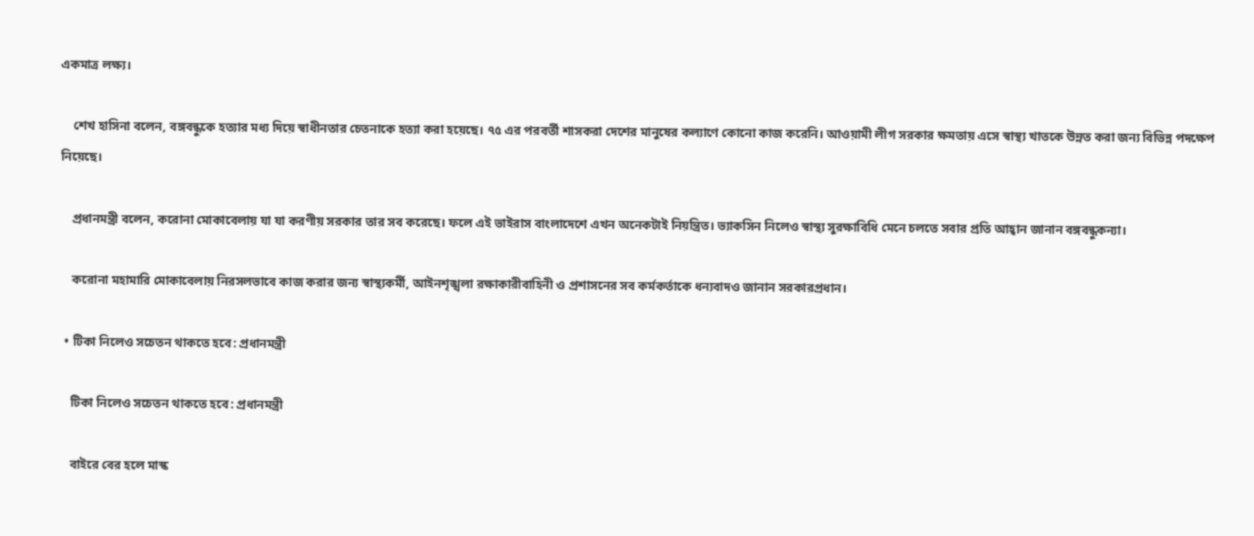একমাত্র লক্ষ্য।

    শেখ হাসিনা বলেন, বঙ্গবন্ধুকে হত্যার মধ্য দিয়ে স্বাধীনতার চেতনাকে হত্যা করা হয়েছে। ৭৫ এর পরবর্তী শাসকরা দেশের মানুষের কল্যাণে কোনো কাজ করেনি। আওয়ামী লীগ সরকার ক্ষমতায় এসে স্বাস্থ্য খাতকে উন্নত করা জন্য বিভিন্ন পদক্ষেপ নিয়েছে।

    প্রধানমন্ত্রী বলেন, করোনা মোকাবেলায় যা যা করণীয় সরকার তার সব করেছে। ফলে এই ভাইরাস বাংলাদেশে এখন অনেকটাই নিয়ন্ত্রিত। ভ্যাকসিন নিলেও স্বাস্থ্য সুরক্ষাবিধি মেনে চলতে সবার প্রতি আহ্বান জানান বঙ্গবন্ধুকন্যা।

    করোনা মহামারি মোকাবেলায় নিরসলভাবে কাজ করার জন্য স্বাস্থ্যকর্মী, আইনশৃঙ্খলা রক্ষাকারীবাহিনী ও প্রশাসনের সব কর্মকর্তাকে ধন্যবাদও জানান সরকারপ্রধান।

  • টিকা নিলেও সচেতন থাকতে হবে: প্রধানমন্ত্রী

    টিকা নিলেও সচেতন থাকতে হবে: প্রধানমন্ত্রী

    বাইরে বের হলে মাস্ক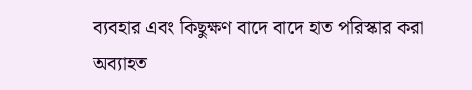ব্যবহার এবং কিছুক্ষণ বাদে বাদে হাত পরিস্কার করা অব্যাহত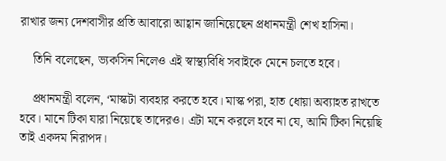রাখার জন্য দেশবাসীর প্রতি আবারো আহ্বান জানিয়েছেন প্রধানমন্ত্রী শেখ হাসিনা।

    তিনি বলেছেন, ভ্যকসিন নিলেও এই স্বাস্থ্যবিধি সবাইকে মেনে চলতে হবে।

    প্রধানমন্ত্রী বলেন, ‘মাস্কটা ব্যবহার করতে হবে। মাস্ক পরা, হাত ধোয়া অব্যাহত রাখতে হবে। মানে টিকা যারা নিয়েছে তাদেরও। এটা মনে করলে হবে না যে, আমি টিকা নিয়েছি তাই একদম নিরাপদ।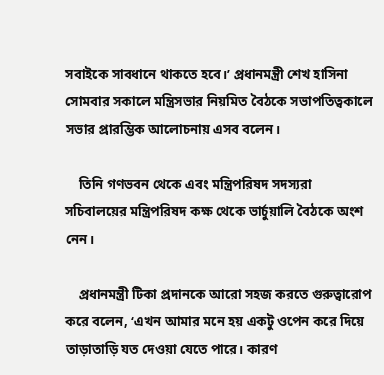সবাইকে সাবধানে থাকতে হবে।’ প্রধানমন্ত্রী শেখ হাসিনা সোমবার সকালে মন্ত্রিসভার নিয়মিত বৈঠকে সভাপতিত্বকালে সভার প্রারম্ভিক আলোচনায় এসব বলেন।

    তিনি গণভবন থেকে এবং মন্ত্রিপরিষদ সদস্যরা সচিবালয়ের মন্ত্রিপরিষদ কক্ষ থেকে ভার্চুয়ালি বৈঠকে অংশ নেন।

    প্রধানমন্ত্রী টিকা প্রদানকে আরো সহজ করতে গুরুত্বারোপ করে বলেন, ‘এখন আমার মনে হয় একটু ওপেন করে দিয়ে তাড়াতাড়ি যত দেওয়া যেতে পারে। কারণ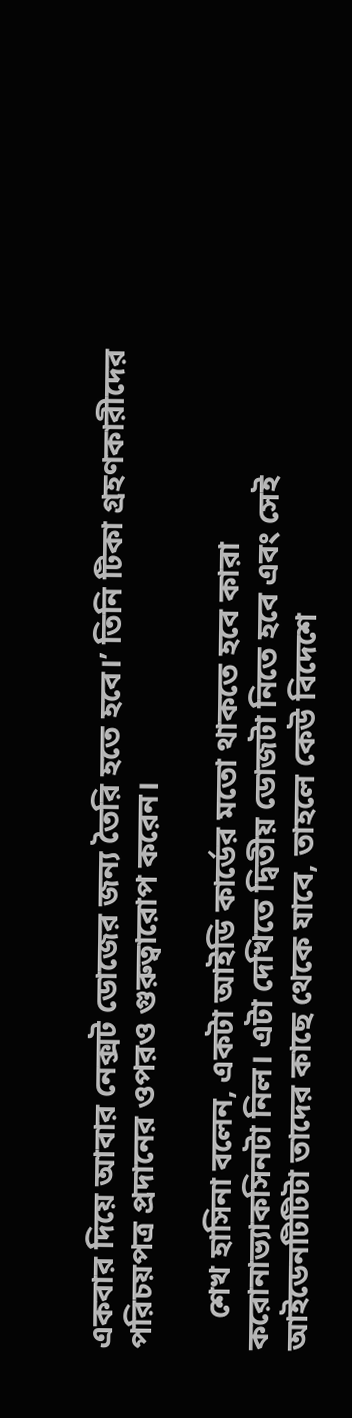একবার দিয়ে আবার নেক্সট ডোজের জন্য তৈরি হতে হবে।’ তিনি টিকা গ্রহণকারীদের পরিচয়পত্র প্রদানের ওপরও গুরুত্বারোপ করেন।

    শেখ হাসিনা বলেন, একটা আইডি কার্ডের মতো থাকতে হবে কারা করোনাভ্যাকসিনটা নিল। এটা দেখিতে দ্বিতীয় ডোজটা নিতে হবে এবং সেই আইডেনটিটিটা তাদের কাছে থেকে যাবে, তাহলে কেউ বিদেশে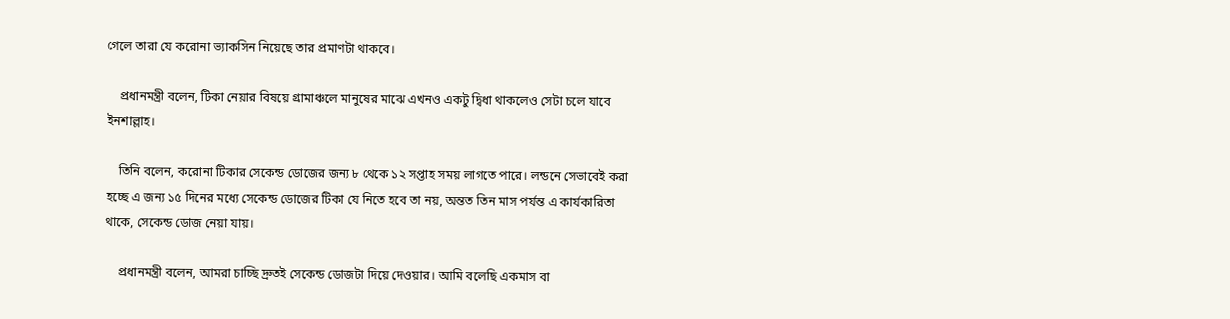গেলে তারা যে করোনা ভ্যাকসিন নিয়েছে তার প্রমাণটা থাকবে।

    প্রধানমন্ত্রী বলেন, টিকা নেয়ার বিষয়ে গ্রামাঞ্চলে মানুষের মাঝে এখনও একটু দ্বিধা থাকলেও সেটা চলে যাবে ইনশাল্লাহ।

    তিনি বলেন, করোনা টিকার সেকেন্ড ডোজের জন্য ৮ থেকে ১২ সপ্তাহ সময় লাগতে পারে। লন্ডনে সেভাবেই করা হচ্ছে এ জন্য ১৫ দিনের মধ্যে সেকেন্ড ডোজের টিকা যে নিতে হবে তা নয়, অন্তত তিন মাস পর্যন্ত এ কার্যকারিতা থাকে, সেকেন্ড ডোজ নেয়া যায়।

    প্রধানমন্ত্রী বলেন, আমরা চাচ্ছি দ্রুতই সেকেন্ড ডোজটা দিয়ে দেওয়ার। আমি বলেছি একমাস বা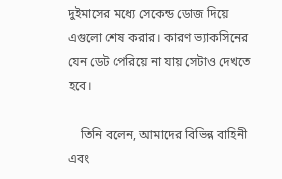দুইমাসের মধ্যে সেকেন্ড ডোজ দিয়ে এগুলো শেষ করার। কারণ ভ্যাকসিনের যেন ডেট পেরিয়ে না যায় সেটাও দেখতে হবে।

    তিনি বলেন, আমাদের বিভিন্ন বাহিনী এবং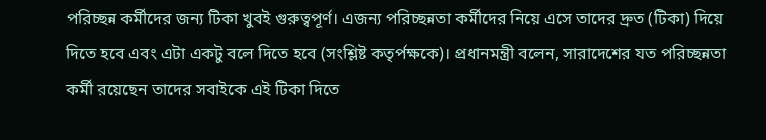পরিচ্ছন্ন কর্মীদের জন্য টিকা খুবই গুরুত্বপূর্ণ। এজন্য পরিচ্ছন্নতা কর্মীদের নিয়ে এসে তাদের দ্রুত (টিকা) দিয়ে দিতে হবে এবং এটা একটু বলে দিতে হবে (সংশ্লিষ্ট কতৃর্পক্ষকে)। প্রধানমন্ত্রী বলেন, সারাদেশের যত পরিচ্ছন্নতা কর্মী রয়েছেন তাদের সবাইকে এই টিকা দিতে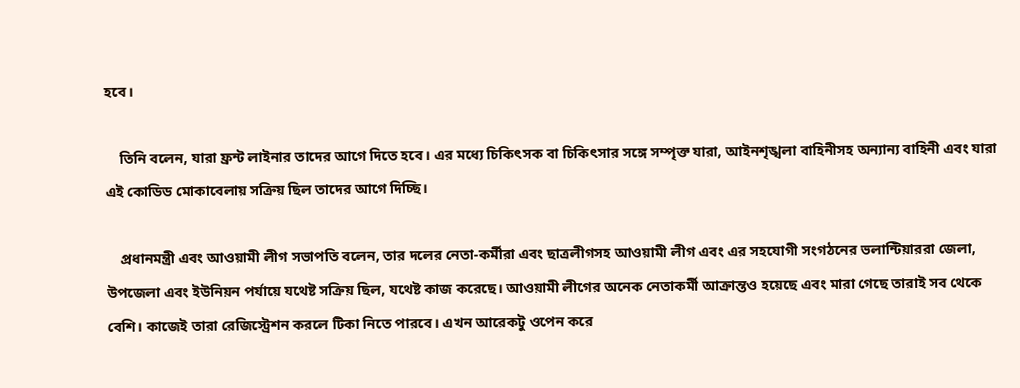হবে।

    তিনি বলেন, যারা ফ্রন্ট লাইনার তাদের আগে দিতে হবে। এর মধ্যে চিকিৎসক বা চিকিৎসার সঙ্গে সম্পৃক্ত যারা, আইনশৃঙ্খলা বাহিনীসহ অন্যান্য বাহিনী এবং যারা এই কোডিড মোকাবেলায় সক্রিয় ছিল তাদের আগে দিচ্ছি।

    প্রধানমন্ত্রী এবং আওয়ামী লীগ সভাপতি বলেন, তার দলের নেতা-কর্মীরা এবং ছাত্রলীগসহ আওয়ামী লীগ এবং এর সহযোগী সংগঠনের ভলান্টিয়াররা জেলা, উপজেলা এবং ইউনিয়ন পর্যায়ে যথেষ্ট সক্রিয় ছিল, যথেষ্ট কাজ করেছে। আওয়ামী লীগের অনেক নেতাকর্মী আক্রান্তও হয়েছে এবং মারা গেছে তারাই সব থেকে বেশি। কাজেই তারা রেজিস্ট্রেশন করলে টিকা নিতে পারবে। এখন আরেকটু ওপেন করে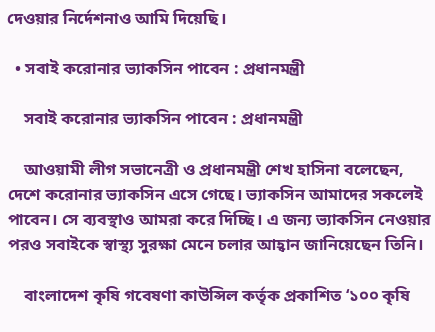দেওয়ার নির্দেশনাও আমি দিয়েছি।

  • সবাই করোনার ভ্যাকসিন পাবেন : প্রধানমন্ত্রী

    সবাই করোনার ভ্যাকসিন পাবেন : প্রধানমন্ত্রী

    আওয়ামী লীগ সভানেত্রী ও প্রধানমন্ত্রী শেখ হাসিনা বলেছেন, দেশে করোনার ভ্যাকসিন এসে গেছে। ভ্যাকসিন আমাদের সকলেই পাবেন। সে ব্যবস্থাও আমরা করে দিচ্ছি। এ জন্য ভ্যাকসিন নেওয়ার পরও সবাইকে স্বাস্থ্য সুরক্ষা মেনে চলার আহ্বান জানিয়েছেন তিনি।

    বাংলাদেশ কৃষি গবেষণা কাউন্সিল কর্তৃক প্রকাশিত ‘১০০ কৃষি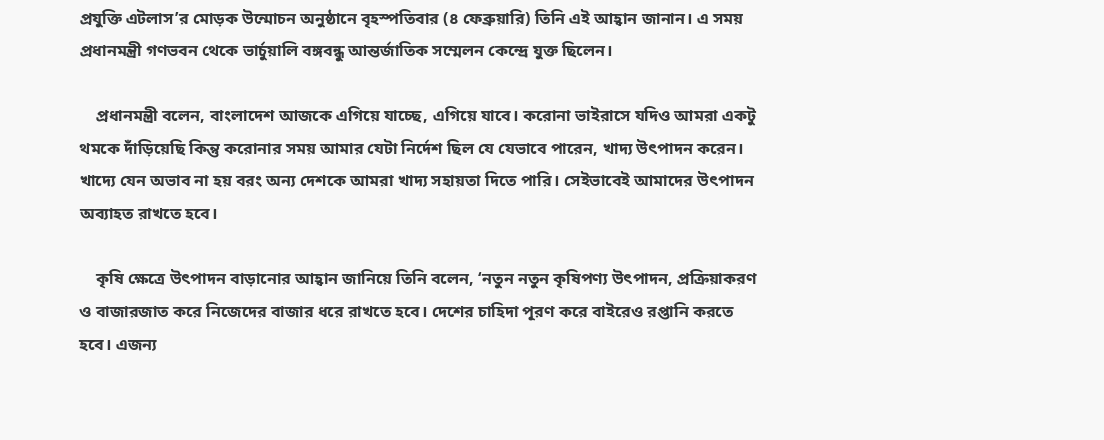প্রযুক্তি এটলাস’র মোড়ক উন্মোচন অনুষ্ঠানে বৃহস্পতিবার (৪ ফেব্রুয়ারি) তিনি এই আহ্বান জানান। এ সময় প্রধানমন্ত্রী গণভবন থেকে ভার্চুয়ালি বঙ্গবন্ধু আন্তর্জাতিক সম্মেলন কেন্দ্রে যুক্ত ছিলেন।

    প্রধানমন্ত্রী বলেন, বাংলাদেশ আজকে এগিয়ে যাচ্ছে, এগিয়ে যাবে। করোনা ভাইরাসে যদিও আমরা একটু থমকে দাঁড়িয়েছি কিন্তু করোনার সময় আমার যেটা নির্দেশ ছিল যে যেভাবে পারেন, খাদ্য উৎপাদন করেন। খাদ্যে যেন অভাব না হয় বরং অন্য দেশকে আমরা খাদ্য সহায়তা দিতে পারি। সেইভাবেই আমাদের উৎপাদন অব্যাহত রাখতে হবে।

    কৃষি ক্ষেত্রে উৎপাদন বাড়ানোর আহ্বান জানিয়ে তিনি বলেন, ‘নতুন নতুন কৃষিপণ্য উৎপাদন, প্রক্রিয়াকরণ ও বাজারজাত করে নিজেদের বাজার ধরে রাখতে হবে। দেশের চাহিদা পূরণ করে বাইরেও রপ্তানি করতে হবে। এজন্য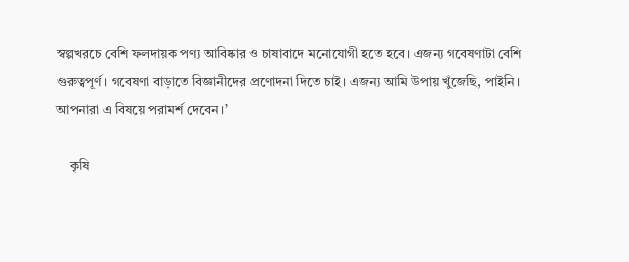স্বল্পখরচে বেশি ফলদায়ক পণ্য আবিষ্কার ও চাষাবাদে মনোযোগী হতে হবে। এজন্য গবেষণাটা বেশি গুরুত্বপূর্ণ। গবেষণা বাড়াতে বিজ্ঞানীদের প্রণোদনা দিতে চাই। এজন্য আমি উপায় খুঁজেছি, পাইনি। আপনারা এ বিষয়ে পরামর্শ দেবেন।’

    কৃষি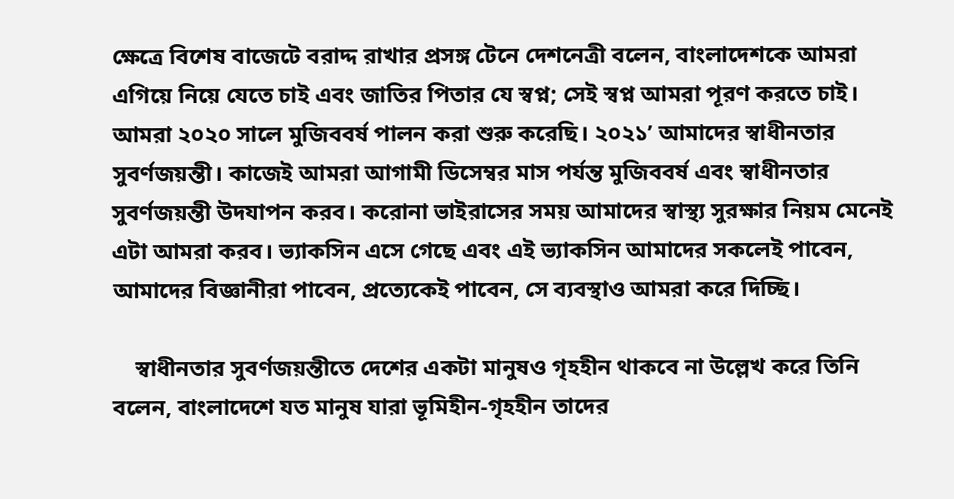ক্ষেত্রে বিশেষ বাজেটে বরাদ্দ রাখার প্রসঙ্গ টেনে দেশনেত্রী বলেন, বাংলাদেশকে আমরা এগিয়ে নিয়ে যেতে চাই এবং জাতির পিতার যে স্বপ্ন; সেই স্বপ্ন আমরা পূরণ করতে চাই। আমরা ২০২০ সালে মুজিববর্ষ পালন করা শুরু করেছি। ২০২১’ আমাদের স্বাধীনতার সুবর্ণজয়ন্তী। কাজেই আমরা আগামী ডিসেম্বর মাস পর্যন্ত মুজিববর্ষ এবং স্বাধীনতার সুবর্ণজয়ন্তী উদযাপন করব। করোনা ভাইরাসের সময় আমাদের স্বাস্থ্য সুরক্ষার নিয়ম মেনেই এটা আমরা করব। ভ্যাকসিন এসে গেছে এবং এই ভ্যাকসিন আমাদের সকলেই পাবেন, আমাদের বিজ্ঞানীরা পাবেন, প্রত্যেকেই পাবেন, সে ব্যবস্থাও আমরা করে দিচ্ছি।

    স্বাধীনতার সুবর্ণজয়ন্তীতে দেশের একটা মানুষও গৃহহীন থাকবে না উল্লেখ করে তিনি বলেন, বাংলাদেশে যত মানুষ যারা ভূমিহীন-গৃহহীন তাদের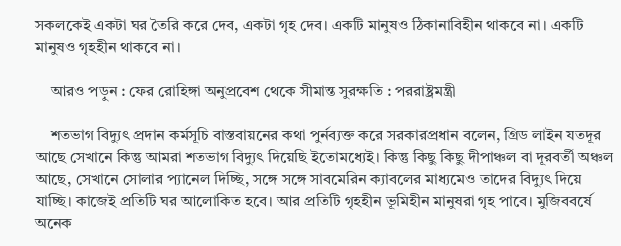সকলকেই একটা ঘর তৈরি করে দেব, একটা গৃহ দেব। একটি মানুষও ঠিকানাবিহীন থাকবে না। একটি মানুষও গৃহহীন থাকবে না।

    আরও পড়ুন : ফের রোহিঙ্গা অনুপ্রবেশ থেকে সীমান্ত সুরক্ষতি : পররাষ্ট্রমন্ত্রী

    শতভাগ বিদ্যুৎ প্রদান কর্মসূচি বাস্তবায়নের কথা পুর্নব্যক্ত করে সরকারপ্রধান বলেন, গ্রিড লাইন যতদূর আছে সেখানে কিন্তু আমরা শতভাগ বিদ্যুৎ দিয়েছি ইতোমধ্যেই। কিন্তু কিছু কিছু দীপাঞ্চল বা দূরবর্তী অঞ্চল আছে, সেখানে সোলার প্যানেল দিচ্ছি, সঙ্গে সঙ্গে সাবমেরিন ক্যাবলের মাধ্যমেও তাদের বিদ্যুৎ দিয়ে যাচ্ছি। কাজেই প্রতিটি ঘর আলোকিত হবে। আর প্রতিটি গৃহহীন ভূমিহীন মানুষরা গৃহ পাবে। মুজিববর্ষে অনেক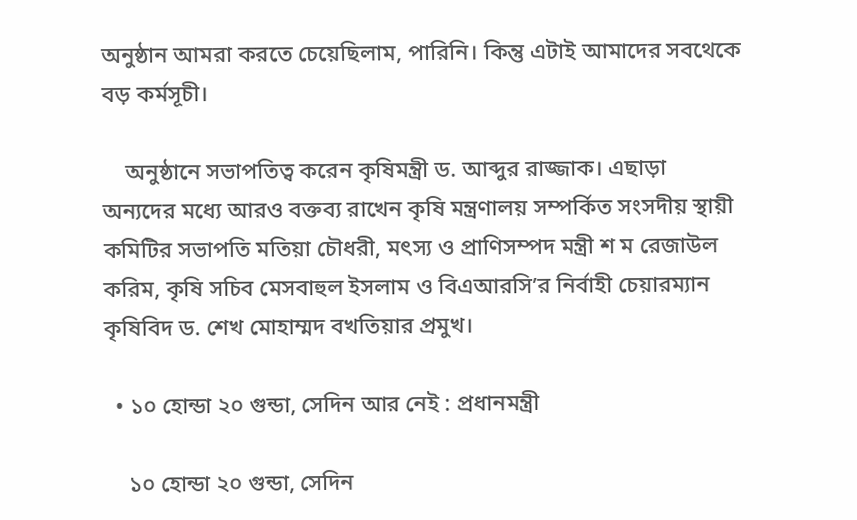অনুষ্ঠান আমরা করতে চেয়েছিলাম, পারিনি। কিন্তু এটাই আমাদের সবথেকে বড় কর্মসূচী।

    অনুষ্ঠানে সভাপতিত্ব করেন কৃষিমন্ত্রী ড. আব্দুর রাজ্জাক। এছাড়া অন্যদের মধ্যে আরও বক্তব্য রাখেন কৃষি মন্ত্রণালয় সম্পর্কিত সংসদীয় স্থায়ী কমিটির সভাপতি মতিয়া চৌধরী, মৎস্য ও প্রাণিসম্পদ মন্ত্রী শ ম রেজাউল করিম, কৃষি সচিব মেসবাহুল ইসলাম ও বিএআরসি’র নির্বাহী চেয়ারম্যান কৃষিবিদ ড. শেখ মোহাম্মদ বখতিয়ার প্রমুখ।

  • ১০ হোন্ডা ২০ গুন্ডা, সেদিন আর নেই : প্রধানমন্ত্রী

    ১০ হোন্ডা ২০ গুন্ডা, সেদিন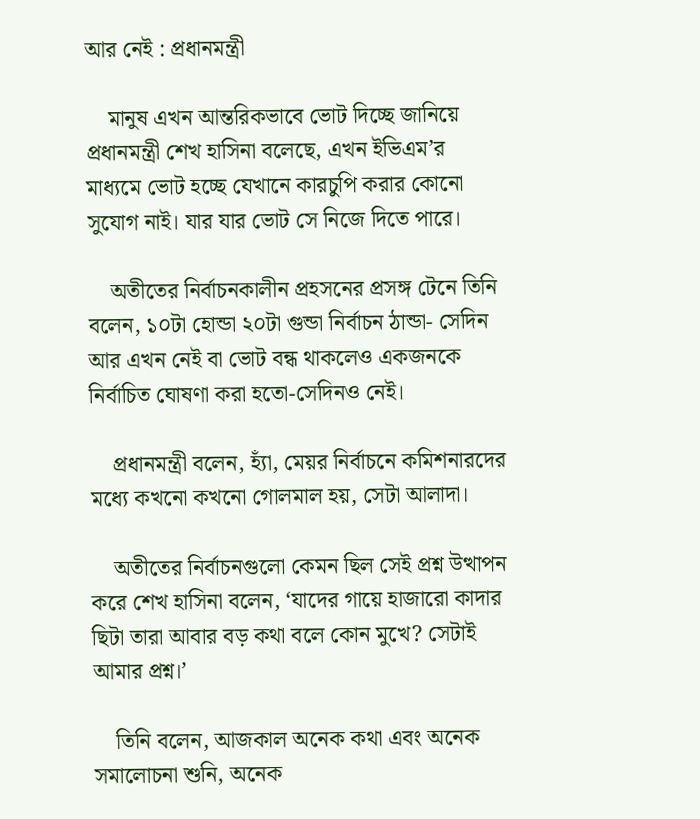আর নেই : প্রধানমন্ত্রী

    মানুষ এখন আন্তরিকভাবে ভোট দিচ্ছে জানিয়ে প্রধানমন্ত্রী শেখ হাসিনা বলেছে, এখন ইভিএম’র মাধ্যমে ভোট হচ্ছে যেখানে কারচুপি করার কোনো সুযোগ নাই। যার যার ভোট সে নিজে দিতে পারে।

    অতীতের নির্বাচনকালীন প্রহসনের প্রসঙ্গ টেনে তিনি বলেন, ১০টা হোন্ডা ২০টা গুন্ডা নির্বাচন ঠান্ডা- সেদিন আর এখন নেই বা ভোট বন্ধ থাকলেও একজনকে নির্বাচিত ঘোষণা করা হতো-সেদিনও নেই।

    প্রধানমন্ত্রী বলেন, হ্যাঁ, মেয়র নির্বাচনে কমিশনারদের মধ্যে কখনো কখনো গোলমাল হয়, সেটা আলাদা।

    অতীতের নির্বাচনগুলো কেমন ছিল সেই প্রশ্ন উত্থাপন করে শেখ হাসিনা বলেন, ‘যাদের গায়ে হাজারো কাদার ছিটা তারা আবার বড় কথা বলে কোন মুখে? সেটাই আমার প্রশ্ন।’

    তিনি বলেন, আজকাল অনেক কথা এবং অনেক সমালোচনা শুনি, অনেক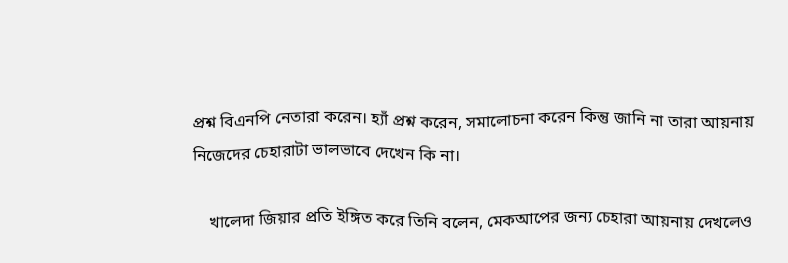প্রশ্ন বিএনপি নেতারা করেন। হ্যাঁ প্রশ্ন করেন, সমালোচনা করেন কিন্তু জানি না তারা আয়নায় নিজেদের চেহারাটা ভালভাবে দেখেন কি না।

    খালেদা জিয়ার প্রতি ইঙ্গিত করে তিনি বলেন, মেকআপের জন্য চেহারা আয়নায় দেখলেও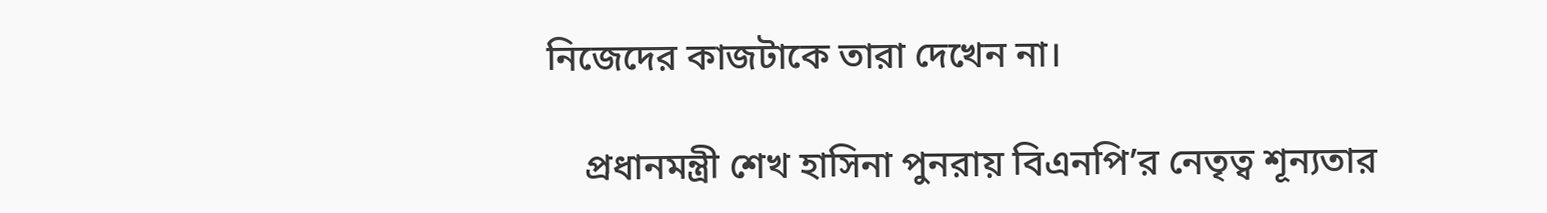নিজেদের কাজটাকে তারা দেখেন না।

    প্রধানমন্ত্রী শেখ হাসিনা পুনরায় বিএনপি’র নেতৃত্ব শূন্যতার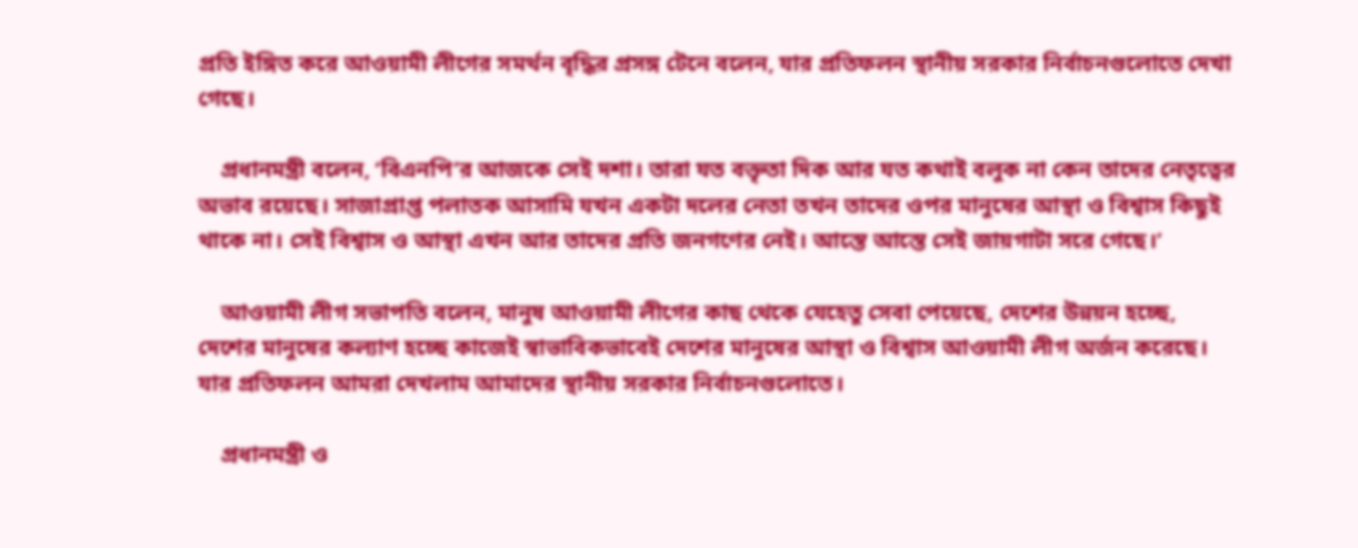প্রতি ইঙ্গিত করে আওয়ামী লীগের সমর্থন বৃদ্ধির প্রসঙ্গ টেনে বলেন, যার প্রতিফলন স্থানীয় সরকার নির্বাচনগুলোতে দেখা গেছে।

    প্রধানমন্ত্রী বলেন, ‘বিএনপি’র আজকে সেই দশা। তারা যত বক্তৃতা দিক আর যত কথাই বলুক না কেন তাদের নেতৃত্বের অভাব রয়েছে। সাজাপ্রাপ্ত পলাতক আসামি যখন একটা দলের নেতা তখন তাদের ওপর মানুষের আস্থা ও বিশ্বাস কিছুই থাকে না। সেই বিশ্বাস ও আস্থা এখন আর তাদের প্রতি জনগণের নেই। আস্তে আস্তে সেই জায়গাটা সরে গেছে।’

    আওয়ামী লীগ সভাপতি বলেন, মানুষ আওয়ামী লীগের কাছ থেকে যেহেতু সেবা পেয়েছে, দেশের উন্নয়ন হচ্ছে, দেশের মানুষের কল্যাণ হচ্ছে কাজেই স্বাভাবিকভাবেই দেশের মানুষের আস্থা ও বিশ্বাস আওয়ামী লীগ অর্জন করেছে। যার প্রতিফলন আমরা দেখলাম আমাদের স্থানীয় সরকার নির্বাচনগুলোতে।

    প্রধানমন্ত্রী ও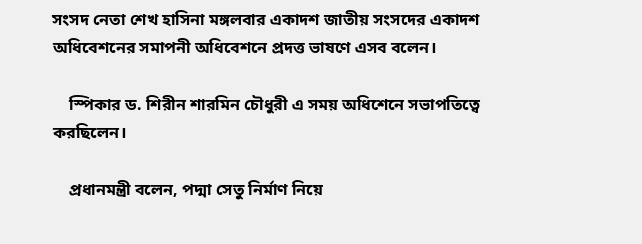সংসদ নেতা শেখ হাসিনা মঙ্গলবার একাদশ জাতীয় সংসদের একাদশ অধিবেশনের সমাপনী অধিবেশনে প্রদত্ত ভাষণে এসব বলেন।

    স্পিকার ড. শিরীন শারমিন চৌধুরী এ সময় অধিশেনে সভাপতিত্বে করছিলেন।

    প্রধানমন্ত্রী বলেন, পদ্মা সেতু নির্মাণ নিয়ে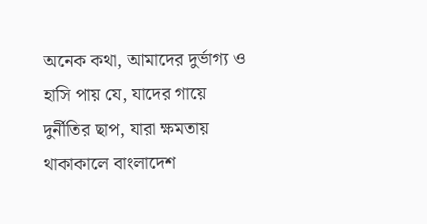অনেক কথা, আমাদের দুর্ভাগ্য ও হাসি পায় যে, যাদের গায়ে দুর্নীতির ছাপ, যারা ক্ষমতায় থাকাকালে বাংলাদেশ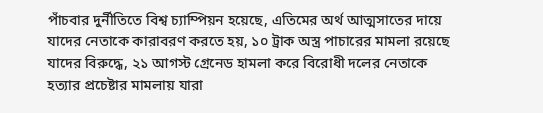পাঁচবার দুর্নীতিতে বিশ্ব চ্যাম্পিয়ন হয়েছে, এতিমের অর্থ আত্মসাতের দায়ে যাদের নেতাকে কারাবরণ করতে হয়, ১০ ট্রাক অস্ত্র পাচারের মামলা রয়েছে যাদের বিরুদ্ধে, ২১ আগস্ট গ্রেনেড হামলা করে বিরোধী দলের নেতাকে হত্যার প্রচেষ্টার মামলায় যারা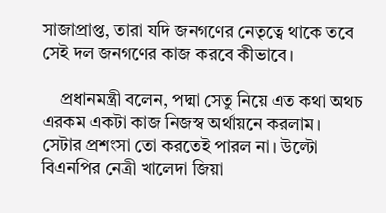সাজাপ্রাপ্ত, তারা যদি জনগণের নেতৃত্বে থাকে তবে সেই দল জনগণের কাজ করবে কীভাবে।

    প্রধানমন্ত্রী বলেন, পদ্মা সেতু নিয়ে এত কথা অথচ এরকম একটা কাজ নিজস্ব অর্থায়নে করলাম। সেটার প্রশংসা তো করতেই পারল না। উল্টো বিএনপির নেত্রী খালেদা জিয়া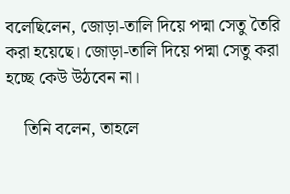বলেছিলেন, জোড়া-তালি দিয়ে পদ্মা সেতু তৈরি করা হয়েছে। জোড়া-তালি দিয়ে পদ্মা সেতু করা হচ্ছে কেউ উঠবেন না।

    তিনি বলেন, তাহলে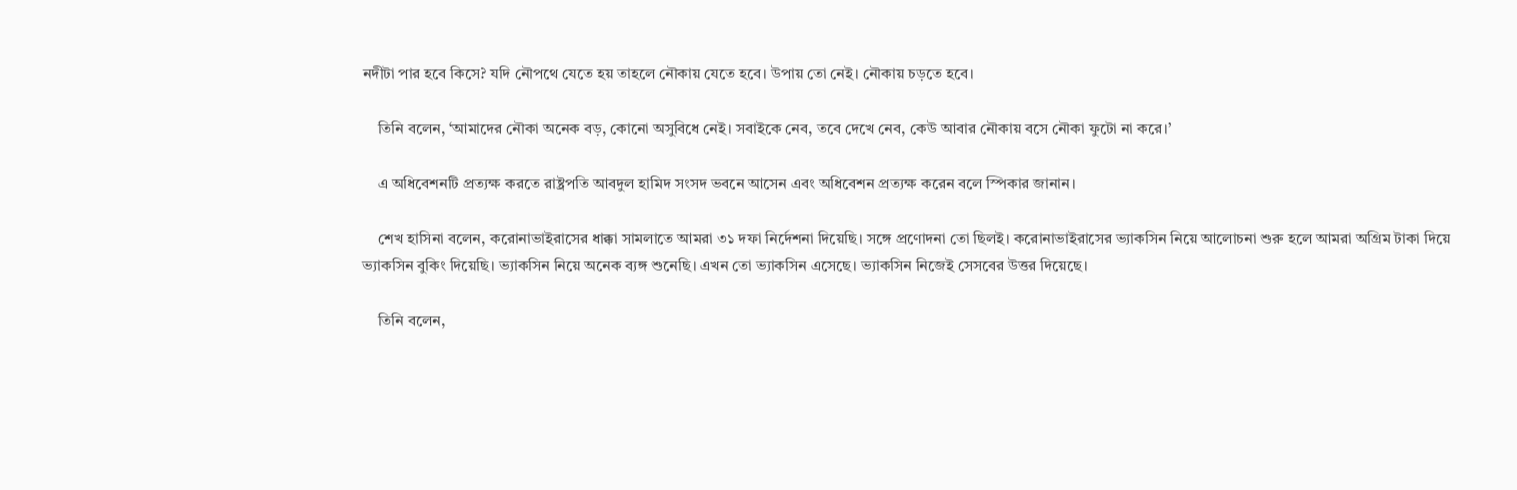নদীটা পার হবে কিসে? যদি নৌপথে যেতে হয় তাহলে নৌকায় যেতে হবে। উপায় তো নেই। নৌকায় চড়তে হবে।

    তিনি বলেন, ‘আমাদের নৌকা অনেক বড়, কোনো অসুবিধে নেই। সবাইকে নেব, তবে দেখে নেব, কেউ আবার নৌকায় বসে নৌকা ফুটো না করে।’

    এ অধিবেশনটি প্রত্যক্ষ করতে রাষ্ট্রপতি আবদুল হামিদ সংসদ ভবনে আসেন এবং অধিবেশন প্রত্যক্ষ করেন বলে স্পিকার জানান।

    শেখ হাসিনা বলেন, করোনাভাইরাসের ধাক্কা সামলাতে আমরা ৩১ দফা নির্দেশনা দিয়েছি। সঙ্গে প্রণোদনা তো ছিলই। করোনাভাইরাসের ভ্যাকসিন নিয়ে আলোচনা শুরু হলে আমরা অগ্রিম টাকা দিয়ে ভ্যাকসিন বুকিং দিয়েছি। ভ্যাকসিন নিয়ে অনেক ব্যঙ্গ শুনেছি। এখন তো ভ্যাকসিন এসেছে। ভ্যাকসিন নিজেই সেসবের উত্তর দিয়েছে।

    তিনি বলেন,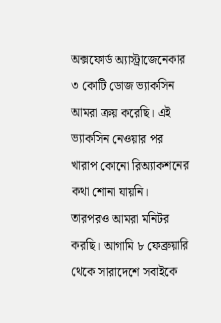অক্সফোর্ড অ্যাস্ট্রাজেনেকার ৩ কোটি ডোজ ভ্যাকসিন আমরা ক্রয় করেছি। এই ভ্যাকসিন নেওয়ার পর খারাপ কোনো রিঅ্যাকশনের কথা শোনা যায়নি। তারপরও আমরা মনিটর করছি। আগামি ৮ ফেব্রুয়ারি থেকে সারাদেশে সবাইকে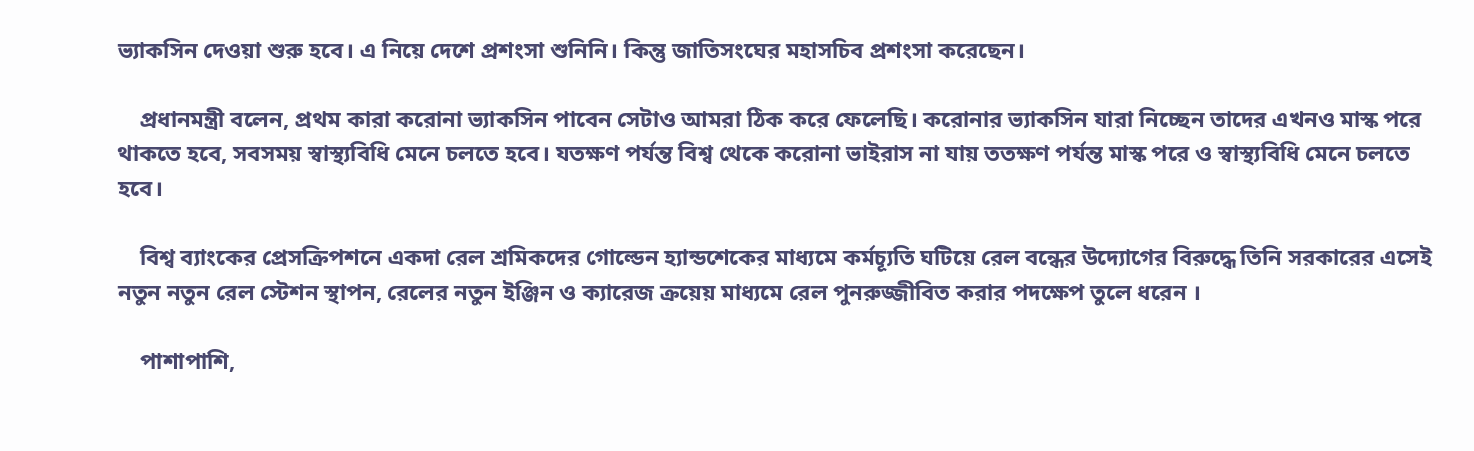ভ্যাকসিন দেওয়া শুরু হবে। এ নিয়ে দেশে প্রশংসা শুনিনি। কিন্তু জাতিসংঘের মহাসচিব প্রশংসা করেছেন।

    প্রধানমন্ত্রী বলেন, প্রথম কারা করোনা ভ্যাকসিন পাবেন সেটাও আমরা ঠিক করে ফেলেছি। করোনার ভ্যাকসিন যারা নিচ্ছেন তাদের এখনও মাস্ক পরে থাকতে হবে, সবসময় স্বাস্থ্যবিধি মেনে চলতে হবে। যতক্ষণ পর্যন্ত বিশ্ব থেকে করোনা ভাইরাস না যায় ততক্ষণ পর্যন্ত মাস্ক পরে ও স্বাস্থ্যবিধি মেনে চলতে হবে।

    বিশ্ব ব্যাংকের প্রেসক্রিপশনে একদা রেল শ্রমিকদের গোল্ডেন হ্যান্ডশেকের মাধ্যমে কর্মচ্যূতি ঘটিয়ে রেল বন্ধের উদ্যোগের বিরুদ্ধে তিনি সরকারের এসেই নতুন নতুন রেল স্টেশন স্থাপন, রেলের নতুন ইঞ্জিন ও ক্যারেজ ক্রয়েয় মাধ্যমে রেল পুনরুজ্জীবিত করার পদক্ষেপ তুলে ধরেন ।

    পাশাপাশি,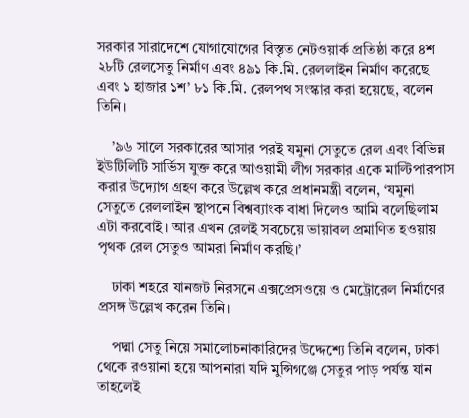সরকার সারাদেশে যোগাযোগের বিস্তৃত নেটওয়ার্ক প্রতিষ্ঠা করে ৪শ ২৮টি রেলসেতু নির্মাণ এবং ৪৯১ কি.মি. রেললাইন নির্মাণ করেছে এবং ১ হাজার ১শ’ ৮১ কি.মি. রেলপথ সংস্কার করা হয়েছে, বলেন তিনি।

    ’৯৬ সালে সরকারের আসার পরই যমুনা সেতুতে রেল এবং বিভিন্ন ইউটিলিটি সার্ভিস যুক্ত করে আওয়ামী লীগ সরকার একে মাল্টিপারপাস করার উদ্যোগ গ্রহণ করে উল্লেখ করে প্রধানমন্ত্রী বলেন, ‘যমুনা সেতুতে রেললাইন স্থাপনে বিশ্বব্যাংক বাধা দিলেও আমি বলেছিলাম এটা করবোই। আর এখন রেলই সবচেয়ে ভায়াবল প্রমাণিত হওয়ায় পৃথক রেল সেতুও আমরা নির্মাণ করছি।’

    ঢাকা শহরে যানজট নিরসনে এক্সপ্রেসওয়ে ও মেট্রোরেল নির্মাণের প্রসঙ্গ উল্লেখ করেন তিনি।

    পদ্মা সেতু নিয়ে সমালোচনাকারিদের উদ্দেশ্যে তিনি বলেন, ঢাকা থেকে রওয়ানা হয়ে আপনারা যদি মুন্সিগঞ্জে সেতুর পাড় পর্যন্ত যান তাহলেই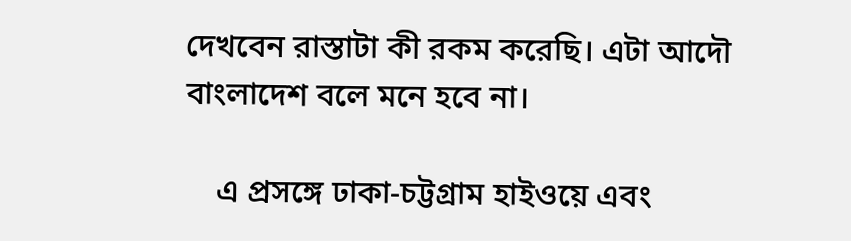দেখবেন রাস্তাটা কী রকম করেছি। এটা আদৌ বাংলাদেশ বলে মনে হবে না।

    এ প্রসঙ্গে ঢাকা-চট্টগ্রাম হাইওয়ে এবং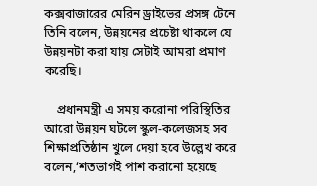কক্সবাজারের মেরিন ড্রাইভের প্রসঙ্গ টেনে তিনি বলেন, উন্নয়নের প্রচেষ্টা থাকলে যে উন্নয়নটা করা যায় সেটাই আমরা প্রমাণ করেছি।

    প্রধানমন্ত্রী এ সময় করোনা পরিস্থিতির আরো উন্নয়ন ঘটলে স্কুল-কলেজসহ সব শিক্ষাপ্রতিষ্ঠান খুলে দেয়া হবে উল্লেখ করে বলেন,‘শতভাগই পাশ করানো হয়েছে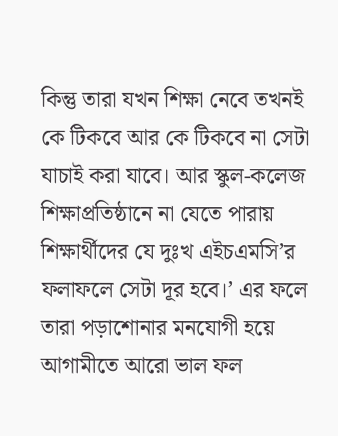কিন্তু তারা যখন শিক্ষা নেবে তখনই কে টিকবে আর কে টিকবে না সেটা যাচাই করা যাবে। আর স্কুল-কলেজ শিক্ষাপ্রতিষ্ঠানে না যেতে পারায় শিক্ষার্থীদের যে দুঃখ এইচএমসি’র ফলাফলে সেটা দূর হবে।’ এর ফলে তারা পড়াশোনার মনযোগী হয়ে আগামীতে আরো ভাল ফল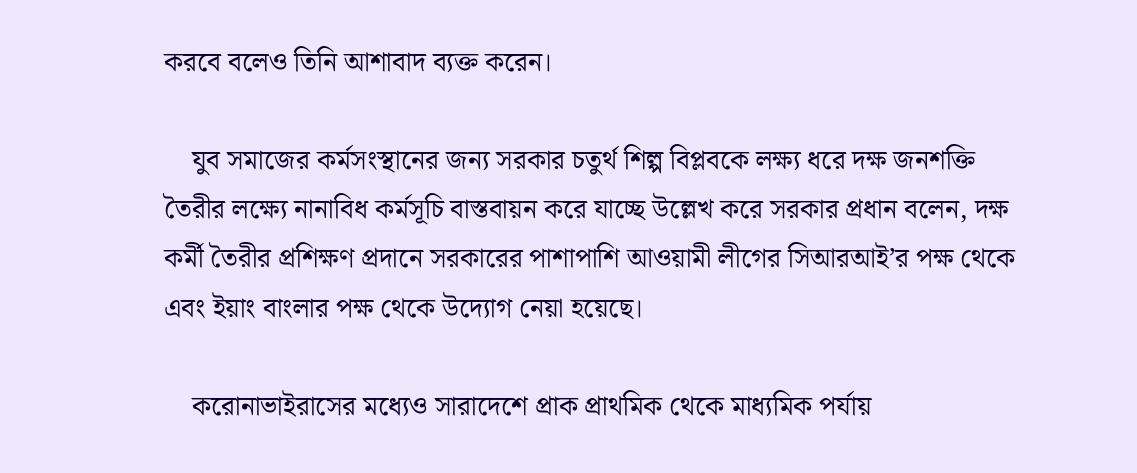করবে বলেও তিনি আশাবাদ ব্যক্ত করেন।

    যুব সমাজের কর্মসংস্থানের জন্য সরকার চতুর্থ শিল্প বিপ্লবকে লক্ষ্য ধরে দক্ষ জনশক্তি তৈরীর লক্ষ্যে নানাবিধ কর্মসূচি বাস্তবায়ন করে যাচ্ছে উল্লেখ করে সরকার প্রধান বলেন, দক্ষ কর্মী তৈরীর প্রশিক্ষণ প্রদানে সরকারের পাশাপাশি আওয়ামী লীগের সিআরআই’র পক্ষ থেকে এবং ইয়াং বাংলার পক্ষ থেকে উদ্যোগ নেয়া হয়েছে।

    করোনাভাইরাসের মধ্যেও সারাদেশে প্রাক প্রাথমিক থেকে মাধ্যমিক পর্যায়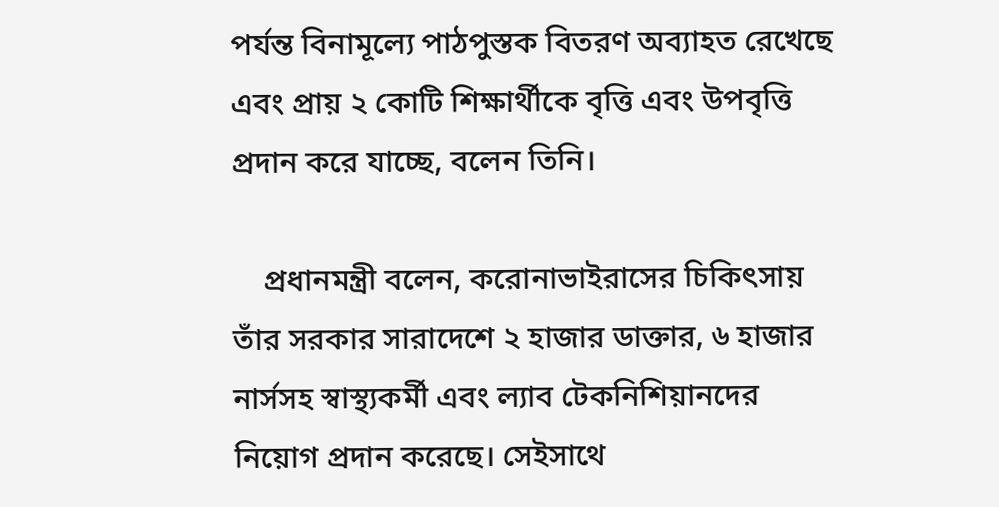পর্যন্ত বিনামূল্যে পাঠপুস্তক বিতরণ অব্যাহত রেখেছে এবং প্রায় ২ কোটি শিক্ষার্থীকে বৃত্তি এবং উপবৃত্তি প্রদান করে যাচ্ছে, বলেন তিনি।

    প্রধানমন্ত্রী বলেন, করোনাভাইরাসের চিকিৎসায় তাঁর সরকার সারাদেশে ২ হাজার ডাক্তার, ৬ হাজার নার্সসহ স্বাস্থ্যকর্মী এবং ল্যাব টেকনিশিয়ানদের নিয়োগ প্রদান করেছে। সেইসাথে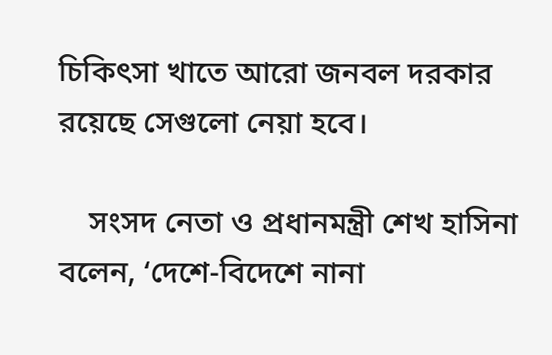চিকিৎসা খাতে আরো জনবল দরকার রয়েছে সেগুলো নেয়া হবে।

    সংসদ নেতা ও প্রধানমন্ত্রী শেখ হাসিনা বলেন, ‘দেশে-বিদেশে নানা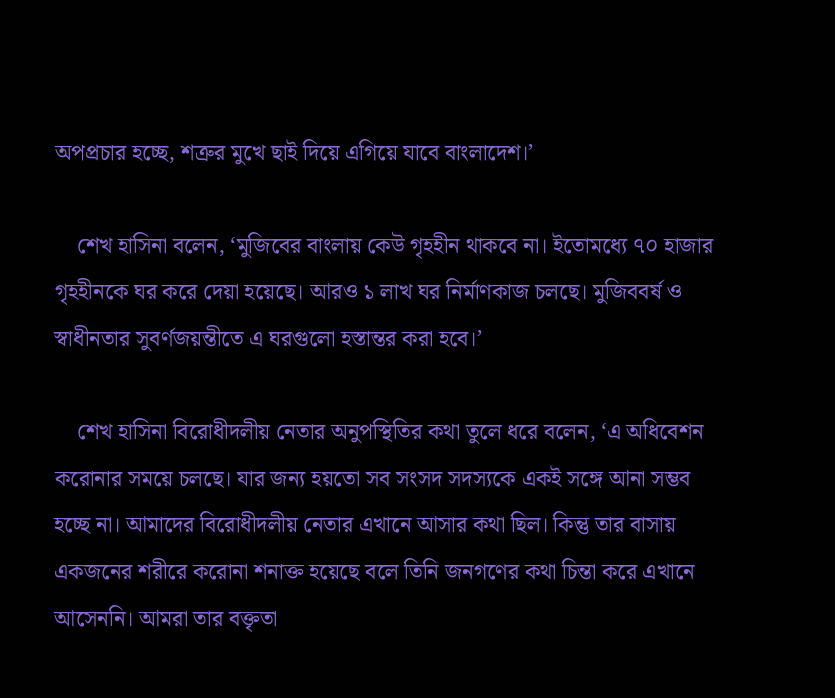অপপ্রচার হচ্ছে, শত্রুর মুখে ছাই দিয়ে এগিয়ে যাবে বাংলাদেশ।’

    শেখ হাসিনা বলেন, ‘মুজিবের বাংলায় কেউ গৃহহীন থাকবে না। ইতোমধ্যে ৭০ হাজার গৃহহীনকে ঘর করে দেয়া হয়েছে। আরও ১ লাখ ঘর নির্মাণকাজ চলছে। মুজিববর্ষ ও স্বাধীনতার সুবর্ণজয়ন্তীতে এ ঘরগুলো হস্তান্তর করা হবে।’

    শেখ হাসিনা বিরোধীদলীয় নেতার অনুপস্থিতির কথা তুলে ধরে বলেন, ‘এ অধিবেশন করোনার সময়ে চলছে। যার জন্য হয়তো সব সংসদ সদস্যকে একই সঙ্গে আনা সম্ভব হচ্ছে না। আমাদের বিরোধীদলীয় নেতার এখানে আসার কথা ছিল। কিন্তু তার বাসায় একজনের শরীরে করোনা শনাক্ত হয়েছে বলে তিনি জনগণের কথা চিন্তা করে এখানে আসেননি। আমরা তার বক্তৃতা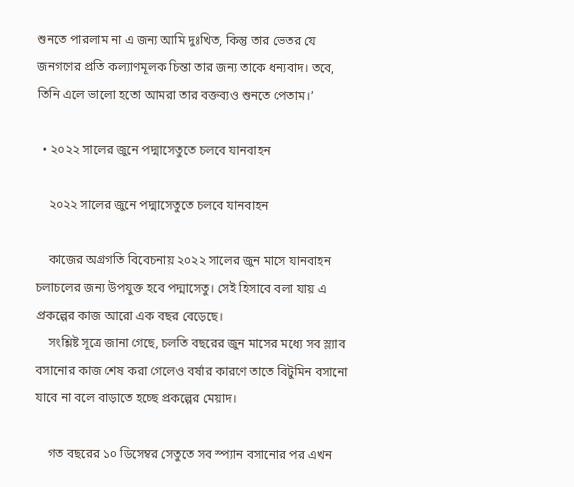শুনতে পারলাম না এ জন্য আমি দুঃখিত, কিন্তু তার ভেতর যে জনগণের প্রতি কল্যাণমূলক চিন্তা তার জন্য তাকে ধন্যবাদ। তবে, তিনি এলে ভালো হতো আমরা তার বক্তব্যও শুনতে পেতাম।’

  • ২০২২ সালের জুনে পদ্মাসেতুতে চলবে যানবাহন

    ২০২২ সালের জুনে পদ্মাসেতুতে চলবে যানবাহন

    কাজের অগ্রগতি বিবেচনায় ২০২২ সালের জুন মাসে যানবাহন চলাচলের জন্য উপযুক্ত হবে পদ্মাসেতু। সেই হিসাবে বলা যায় এ প্রকল্পের কাজ আরো এক বছর বেড়েছে।
    সংশ্লিষ্ট সূত্রে জানা গেছে, চলতি বছরের জুন মাসের মধ্যে সব স্ল্যাব বসানোর কাজ শেষ করা গেলেও বর্ষার কারণে তাতে বিটুমিন বসানো যাবে না বলে বাড়াতে হচ্ছে প্রকল্পের মেয়াদ।

    গত বছরের ১০ ডিসেম্বর সেতুতে সব স্প্যান বসানোর পর এখন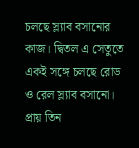চলছে স্ল্যাব বসানোর কাজ। দ্বিতল এ সেতুতে একই সঙ্গে চলছে রোড ও রেল স্ল্যাব বসানো। প্রায় তিন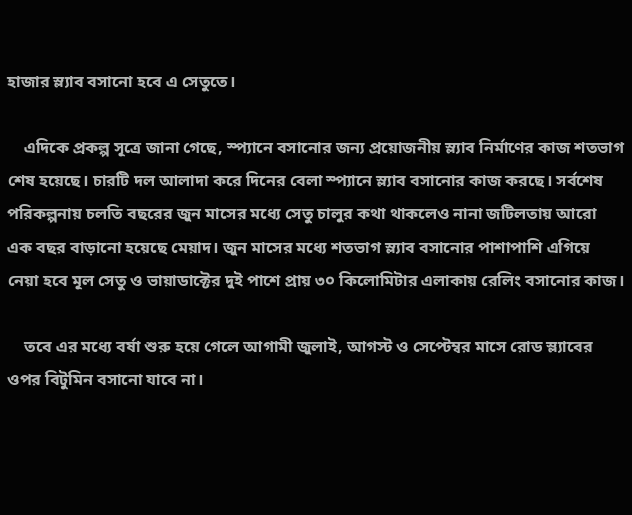হাজার স্ল্যাব বসানো হবে এ সেতুতে।

    এদিকে প্রকল্প সূত্রে জানা গেছে, স্প্যানে বসানোর জন্য প্রয়োজনীয় স্ল্যাব নির্মাণের কাজ শতভাগ শেষ হয়েছে। চারটি দল আলাদা করে দিনের বেলা স্প্যানে স্ল্যাব বসানোর কাজ করছে। সর্বশেষ পরিকল্পনায় চলতি বছরের জুন মাসের মধ্যে সেতু চালুর কথা থাকলেও নানা জটিলতায় আরো এক বছর বাড়ানো হয়েছে মেয়াদ। জুন মাসের মধ্যে শতভাগ স্ল্যাব বসানোর পাশাপাশি এগিয়ে নেয়া হবে মূল সেতু ও ভায়াডাক্টের দুই পাশে প্রায় ৩০ কিলোমিটার এলাকায় রেলিং বসানোর কাজ।

    তবে এর মধ্যে বর্ষা শুরু হয়ে গেলে আগামী জুলাই, আগস্ট ও সেপ্টেম্বর মাসে রোড স্ল্যাবের ওপর বিটুমিন বসানো যাবে না।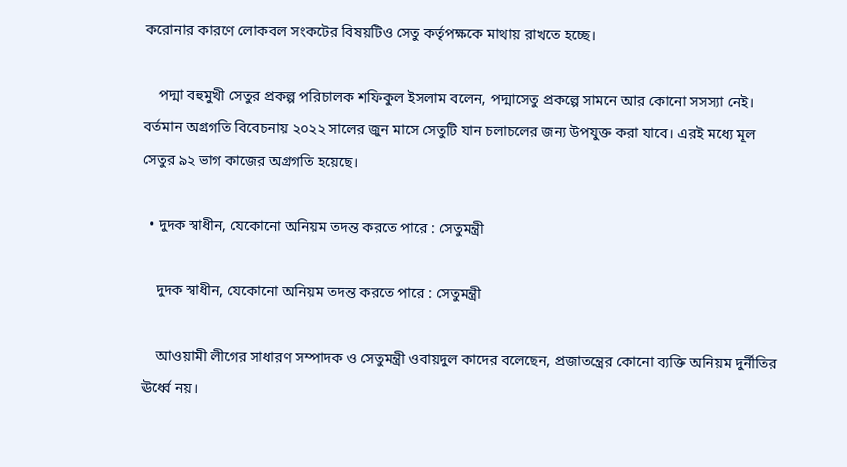করোনার কারণে লোকবল সংকটের বিষয়টিও সেতু কর্তৃপক্ষকে মাথায় রাখতে হচ্ছে।

    পদ্মা বহুমুখী সেতুর প্রকল্প পরিচালক শফিকুল ইসলাম বলেন, পদ্মাসেতু প্রকল্পে সামনে আর কোনো সসস্যা নেই। বর্তমান অগ্রগতি বিবেচনায় ২০২২ সালের জুন মাসে সেতুটি যান চলাচলের জন্য উপযুক্ত করা যাবে। এরই মধ্যে মূল সেতুর ৯২ ভাগ কাজের অগ্রগতি হয়েছে।

  • দুদক স্বাধীন, যেকোনো অনিয়ম তদন্ত করতে পারে : সেতুমন্ত্রী

    দুদক স্বাধীন, যেকোনো অনিয়ম তদন্ত করতে পারে : সেতুমন্ত্রী

    আওয়ামী লীগের সাধারণ সম্পাদক ও সেতুমন্ত্রী ওবায়দুল কাদের বলেছেন, প্রজাতন্ত্রের কোনো ব্যক্তি অনিয়ম দুর্নীতির ঊর্ধ্বে নয়।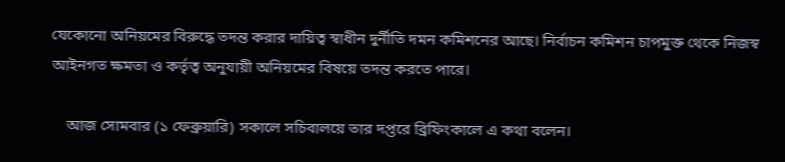যেকোনো অনিয়মের বিরুদ্ধে তদন্ত করার দায়িত্ব স্বাধীন দুর্নীতি দমন কমিশনের আছে। নির্বাচন কমিশন চাপমুক্ত থেকে নিজস্ব আইনগত ক্ষমতা ও কর্তৃত্ব অনুযায়ী অনিয়মের বিষয়ে তদন্ত করতে পারে।

    আজ সোমবার (১ ফেব্রুয়ারি) সকালে সচিবালয়ে তার দপ্তরে ব্রিফিংকালে এ কথা বলেন।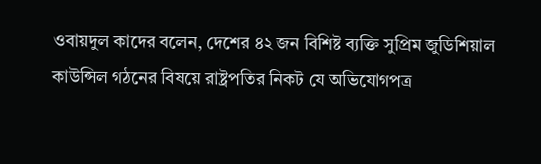ওবায়দুল কাদের বলেন, দেশের ৪২ জন বিশিষ্ট ব্যক্তি সুপ্রিম জুডিশিয়াল কাউন্সিল গঠনের বিষয়ে রাষ্ট্রপতির নিকট যে অভিযোগপত্র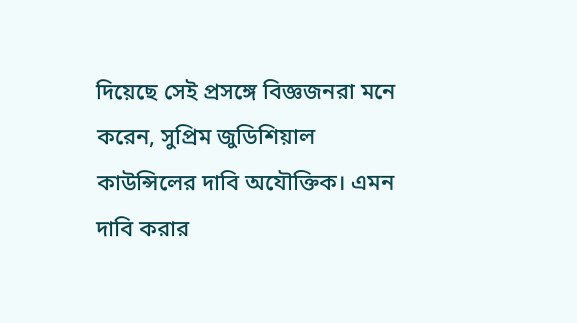দিয়েছে সেই প্রসঙ্গে বিজ্ঞজনরা মনে করেন, সুপ্রিম জুডিশিয়াল কাউন্সিলের দাবি অযৌক্তিক। এমন দাবি করার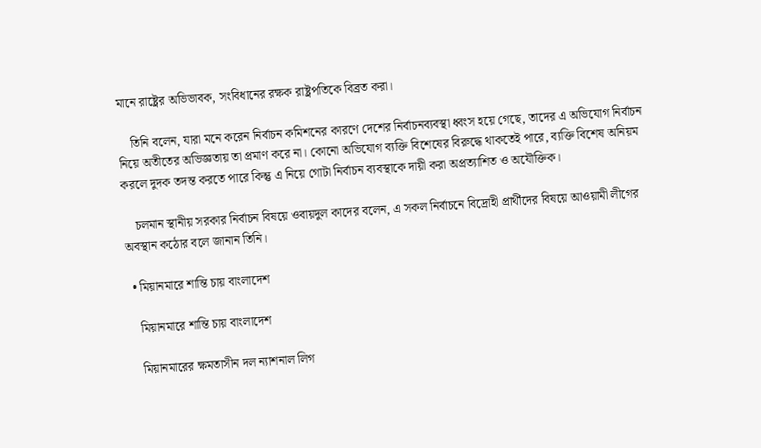মানে রাষ্ট্রের অভিভাবক, সংবিধানের রক্ষক রাষ্ট্রপতিকে বিব্রত করা।

    তিনি বলেন, যারা মনে করেন নির্বাচন কমিশনের কারণে দেশের নির্বাচনব্যবস্থা ধ্বংস হয়ে গেছে, তাদের এ অভিযোগ নির্বাচন নিয়ে অতীতের অভিজ্ঞতায় তা প্রমাণ করে না। কোনো অভিযোগ ব্যক্তি বিশেষের বিরুদ্ধে থাকতেই পারে, ব্যক্তি বিশেষ অনিয়ম করলে দুদক তদন্ত করতে পারে কিন্তু এ নিয়ে গোটা নির্বাচন ব্যবস্থাকে দায়ী করা অপ্রত্যাশিত ও অযৌক্তিক।

    চলমান স্থানীয় সরকার নির্বাচন বিষয়ে ওবায়দুল কাদের বলেন, এ সকল নির্বাচনে বিদ্রোহী প্রার্থীদের বিষয়ে আওয়ামী লীগের অবস্থান কঠোর বলে জানান তিনি।

  • মিয়ানমারে শান্তি চায় বাংলাদেশ

    মিয়ানমারে শান্তি চায় বাংলাদেশ

    মিয়ানমারের ক্ষমতাসীন দল ন্যাশনাল লিগ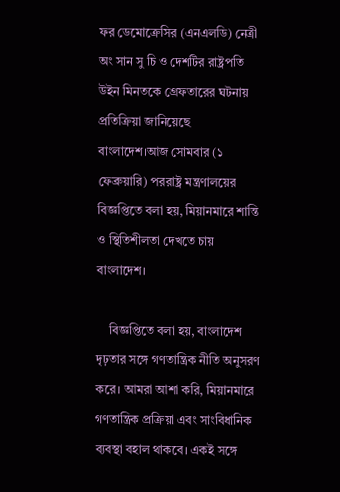ফর ডেমোক্রেসির (এনএলডি) নেত্রী অং সান সু চি ও দেশটির রাষ্ট্রপতি উইন মিনতকে গ্রেফতারের ঘটনায় প্রতিক্রিয়া জানিয়েছে বাংলাদেশ।আজ সোমবার (১ ফেব্রুয়ারি) পররাষ্ট্র মন্ত্রণালয়ের বিজ্ঞপ্তিতে বলা হয়, মিয়ানমারে শান্তি ও স্থিতিশীলতা দেখতে চায় বাংলাদেশ।

    বিজ্ঞপ্তিতে বলা হয়, বাংলাদেশ দৃঢ়তার সঙ্গে গণতান্ত্রিক নীতি অনুসরণ করে। আমরা আশা করি, মিয়ানমারে গণতান্ত্রিক প্রক্রিয়া এবং সাংবিধানিক ব্যবস্থা বহাল থাকবে। একই সঙ্গে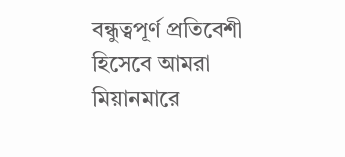বন্ধুত্বপূর্ণ প্রতিবেশী হিসেবে আমরা মিয়ানমারে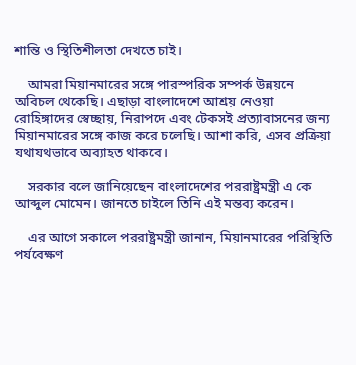শান্তি ও স্থিতিশীলতা দেখতে চাই।

    আমরা মিয়ানমারের সঙ্গে পারস্পরিক সম্পর্ক উন্নয়নে অবিচল থেকেছি। এছাড়া বাংলাদেশে আশ্রয় নেওয়া রোহিঙ্গাদের স্বেচ্ছায়, নিরাপদে এবং টেকসই প্রত্যাবাসনের জন্য মিয়ানমারের সঙ্গে কাজ করে চলেছি। আশা করি, এসব প্রক্রিয়া যথাযথভাবে অব্যাহত থাকবে।

    সরকার বলে জানিয়েছেন বাংলাদেশের পররাষ্ট্রমন্ত্রী এ কে আব্দুল মোমেন। জানতে চাইলে তিনি এই মন্তব্য করেন।

    এর আগে সকালে পররাষ্ট্রমন্ত্রী জানান, মিয়ানমারের পরিস্থিতি পর্যবেক্ষণ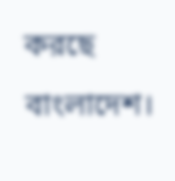করছে বাংলাদেশ।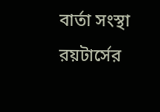বার্তা সংস্থা রয়টার্সের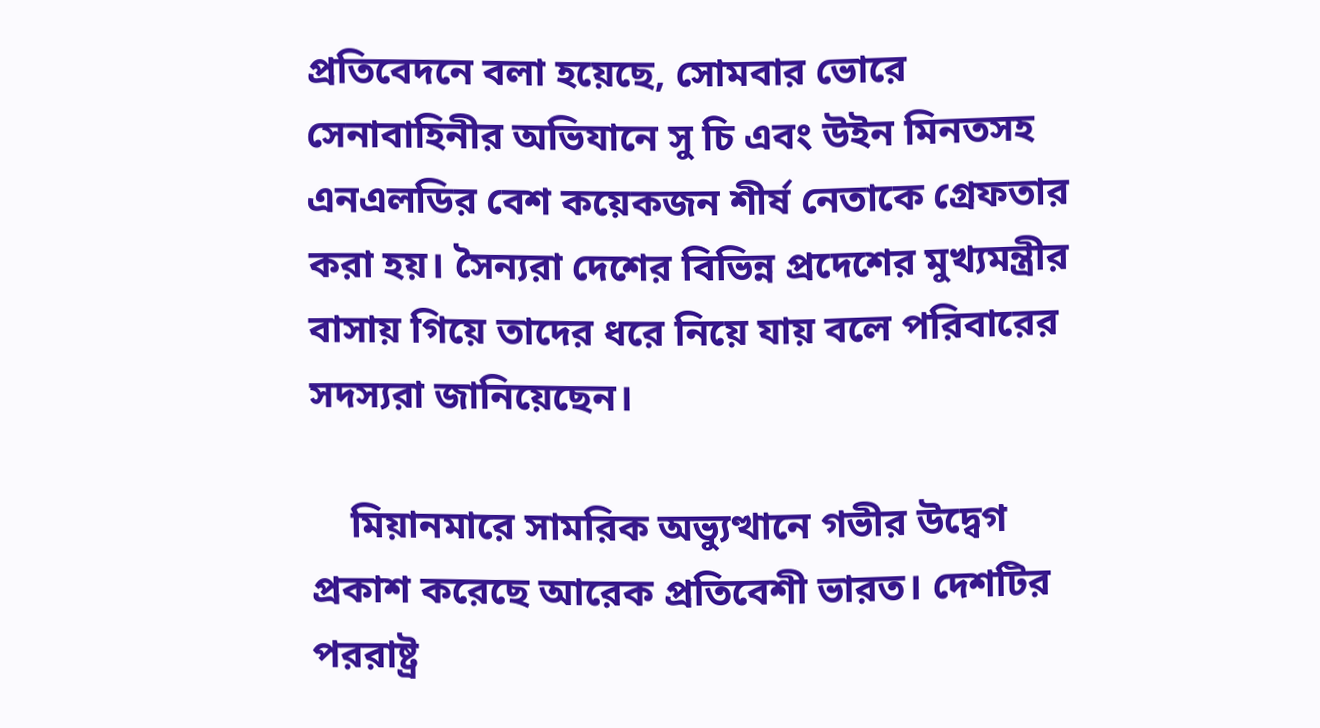প্রতিবেদনে বলা হয়েছে, সোমবার ভোরে সেনাবাহিনীর অভিযানে সু চি এবং উইন মিনতসহ এনএলডির বেশ কয়েকজন শীর্ষ নেতাকে গ্রেফতার করা হয়। সৈন্যরা দেশের বিভিন্ন প্রদেশের মুখ্যমন্ত্রীর বাসায় গিয়ে তাদের ধরে নিয়ে যায় বলে পরিবারের সদস্যরা জানিয়েছেন।

    মিয়ানমারে সামরিক অভ্যুত্থানে গভীর উদ্বেগ প্রকাশ করেছে আরেক প্রতিবেশী ভারত। দেশটির পররাষ্ট্র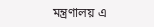মন্ত্রণালয় এ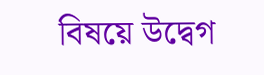বিষয়ে উদ্বেগ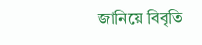জানিয়ে বিবৃতি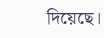দিয়েছে।